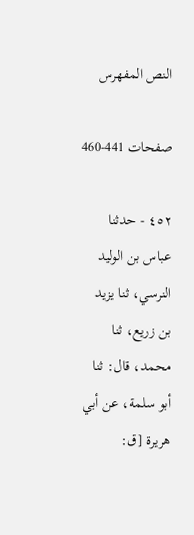النص المفهرس

صفحات 441-460

٤٥٢ - حدثنا عباس بن الوليد النرسي، ثنا يزيد بن زريع، ثنا
محمد، قال: ثنا أبو سلمة، عن أبي هريرة [ق: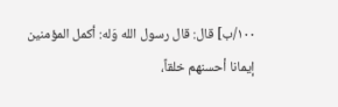١٠٠/ب] قال: قال رسول الله وَله: أكمل المؤمنين
إيمانا أحسنهم خلقاً،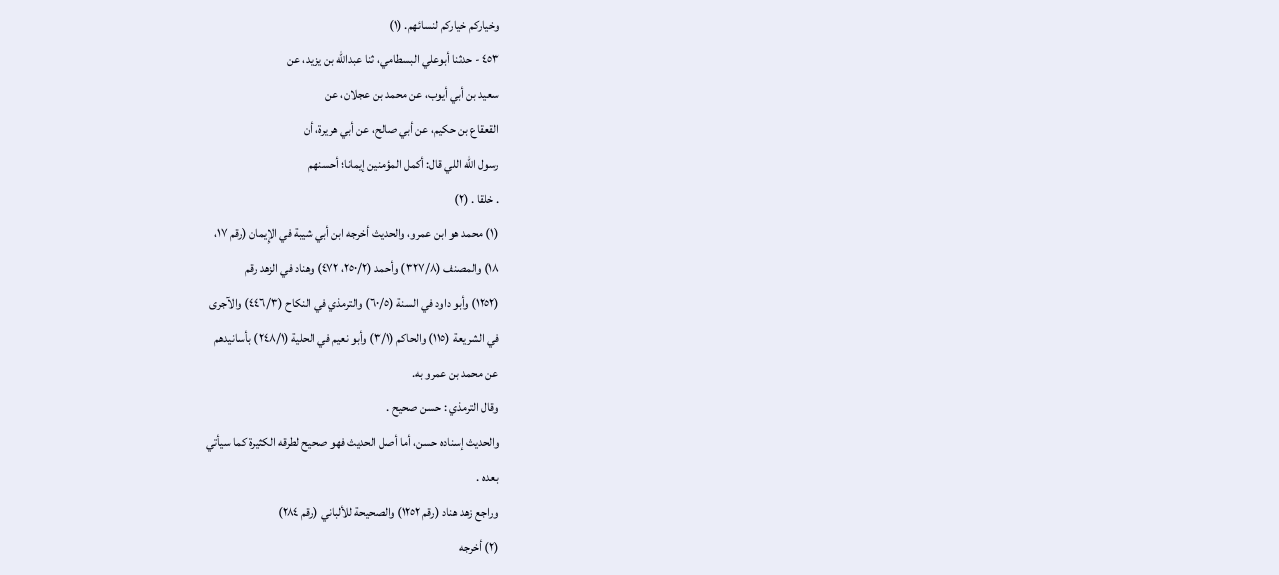وخياركم خياركم لنسائهم. (١)
٤٥٣ - حدثنا أبوعلي البسطامي، ثنا عبدالله بن يزيد، عن
سعيد بن أبي أيوب، عن محمد بن عجلان، عن
القعقاع بن حكيم، عن أبي صالح، عن أبي هريرة، أن
رسول الله اللي قال: أكمل المؤمنين إيمانا؛ أحسنهم
. خلقا . (٢)
(١) محمد هو ابن عمرو، والحديث أخرجه ابن أبي شيبة في الإِيمان (رقم ١٧،
١٨) والمصنف (٣٢٧/٨) وأحمد (٢٥٠/٢، ٤٧٢) وهناد في الزهد رقم
(١٢٥٢) وأبو داود في السنة (٦٠/٥) والترمذي في النكاح (٤٤٦/٣) والآجرى
في الشريعة (١١٥) والحاكم (٣/١) وأبو نعيم في الحلية (٢٤٨/١) بأسانيدهم
عن محمد بن عمرو به.
وقال الترمذي : حسن صحيح .
والحديث إسناده حسن، أما أصل الحديث فهو صحيح لطرقه الكثيرة كما سيأتي
بعده .
وراجع زهد هناد (رقم ١٢٥٢) والصحيحة للألباني (رقم ٢٨٤)
(٢) أخرجه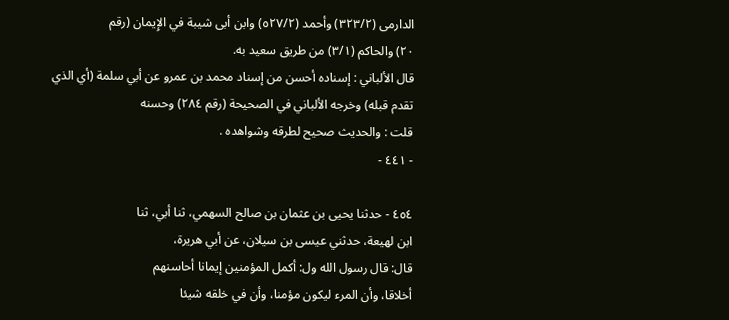الدارمى (٣٢٣/٢) وأحمد (٥٢٧/٢) وابن أبى شيبة في الإِيمان (رقم
٢٠) والحاكم (٣/١) من طريق سعيد به.
قال الألباني : إسناده أحسن من إسناد محمد بن عمرو عن أبي سلمة (أي الذي
تقدم قبله) وخرجه الألباني في الصحيحة (رقم ٢٨٤) وحسنه
قلت : والحديث صحيح لطرقه وشواهده .
- ٤٤١ -

٤٥٤ - حدثنا يحيى بن عثمان بن صالح السهمي، ثنا أبي، ثنا
ابن لهيعة، حدثني عيسى بن سيلان، عن أبي هريرة،
قال: قال رسول الله ول: أكمل المؤمنين إيمانا أحاسنهم
أخلاقا، وأن المرء ليكون مؤمنا، وأن في خلقه شيئا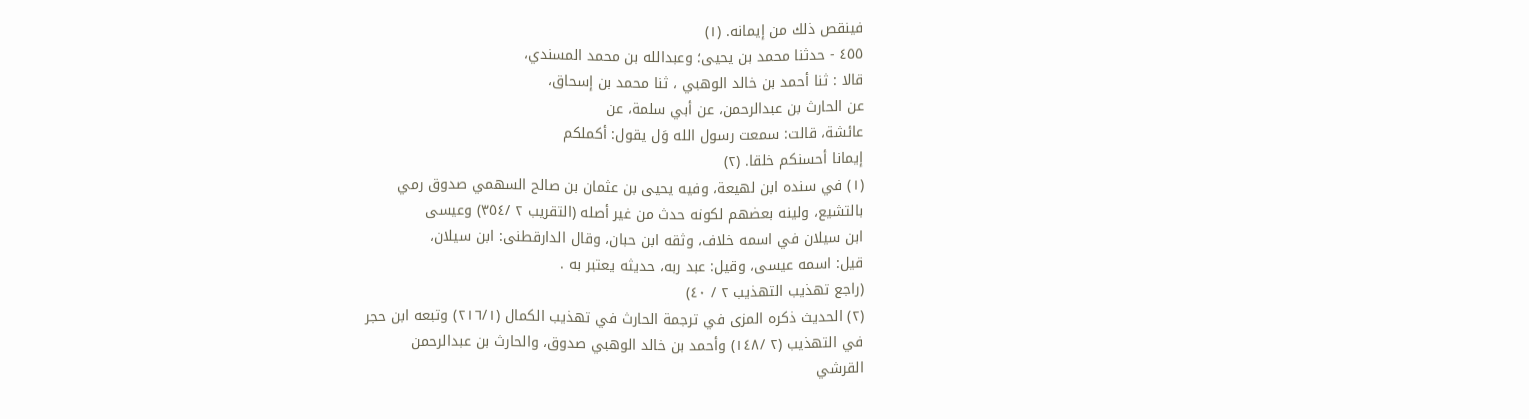فينقص ذلك من إيمانه. (١)
٤٥٥ - حدثنا محمد بن يحيى؛ وعبدالله بن محمد المسندي،
قالا : ثنا أحمد بن خالد الوهبي ، ثنا محمد بن إسحاق،
عن الحارث بن عبدالرحمن، عن أبي سلمة، عن
عائشة، قالت: سمعت رسول الله وَل يقول: أكملكم
إيمانا أحسنكم خلقا. (٢)
(١) في سنده ابن لهيعة، وفيه يحيى بن عثمان بن صالح السهمي صدوق رمي
بالتشيع، ولينه بعضهم لكونه حدث من غير أصله (التقريب ٢ /٣٥٤) وعيسى
ابن سيلان في اسمه خلاف، وثقه ابن حبان، وقال الدارقطنى: ابن سيلان،
قیل: اسمه عیسی، وقيل: عبد ربه، حديثه يعتبر به .
(راجع تهذيب التهذيب ٢ / ٤٠)
(٢) الحديث ذكره المزى في ترجمة الحارث في تهذيب الكمال (٢١٦/١) وتبعه ابن حجر
في التهذيب (٢ /١٤٨) وأحمد بن خالد الوهبي صدوق، والحارث بن عبدالرحمن
القرشي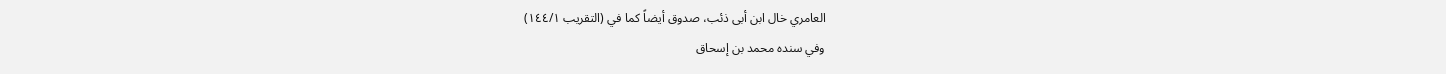العامري خال ابن أبى ذئب، صدوق أيضاً كما في (التقريب ١٤٤/١)
وفي سنده محمد بن إسحاق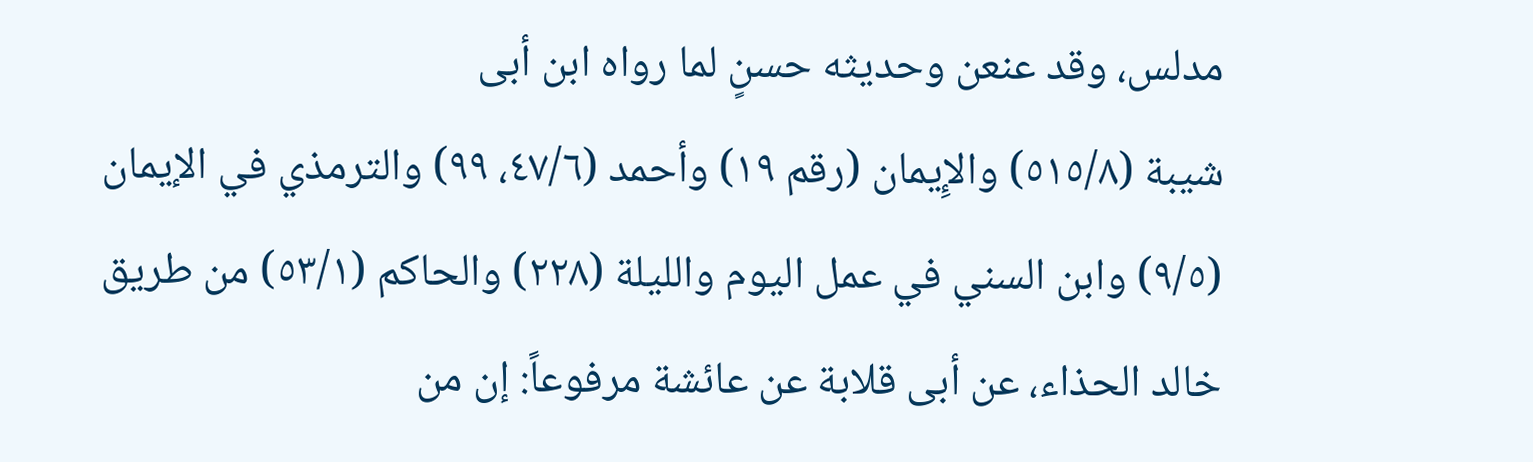مدلس، وقد عنعن وحديثه حسنٍ لما رواه ابن أبى
شيبة (٥١٥/٨) والإِيمان (رقم ١٩) وأحمد (٤٧/٦، ٩٩) والترمذي في الإيمان
(٩/٥) وابن السني في عمل اليوم والليلة (٢٢٨) والحاكم (٥٣/١) من طريق
خالد الحذاء، عن أبى قلابة عن عائشة مرفوعاً: إن من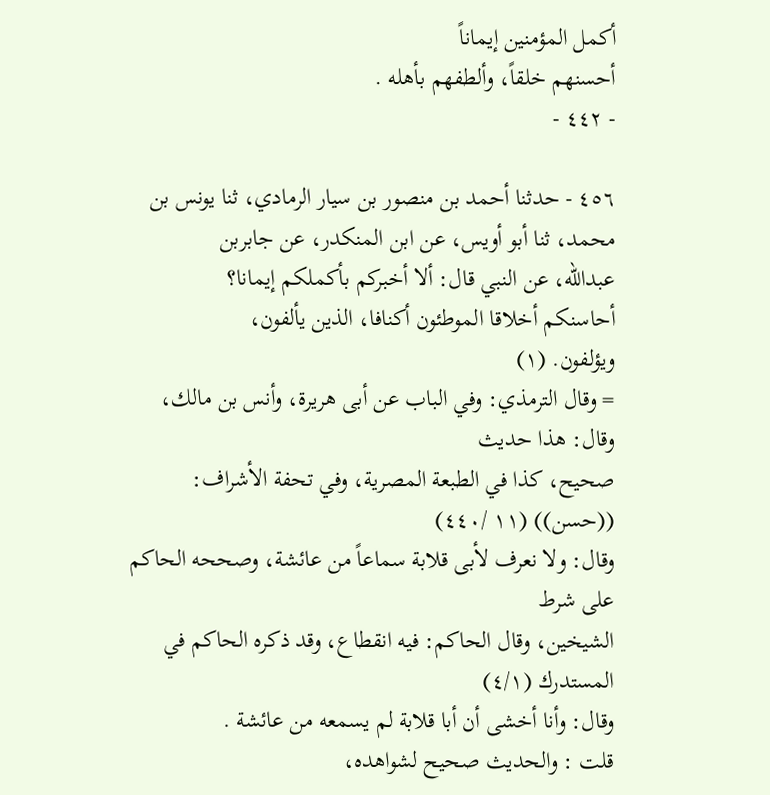أكمل المؤمنين إيماناً
أحسنهم خلقاً، وألطفهم بأهله .
- ٤٤٢ -

٤٥٦ - حدثنا أحمد بن منصور بن سيار الرمادي، ثنا يونس بن
محمد، ثنا أبو أويس، عن ابن المنكدر، عن جابربن
عبدالله، عن النبي قال: ألا أخبركم بأكملكم إيمانا؟
أحاسنكم أخلاقا الموطئون أكنافا، الذين يألفون،
ويؤلفون. (١)
= وقال الترمذي: وفي الباب عن أبى هريرة، وأنس بن مالك، وقال: هذا حديث
صحيح، كذا في الطبعة المصرية، وفي تحفة الأشراف: ((حسن)) (١١ /٤٤٠)
وقال: ولا نعرف لأبى قلابة سماعاً من عائشة، وصححه الحاكم على شرط
الشيخين، وقال الحاكم: فيه انقطاع، وقد ذكره الحاكم في المستدرك (٤/١)
وقال: وأنا أخشى أن أبا قلابة لم يسمعه من عائشة .
قلت : والحديث صحيح لشواهده،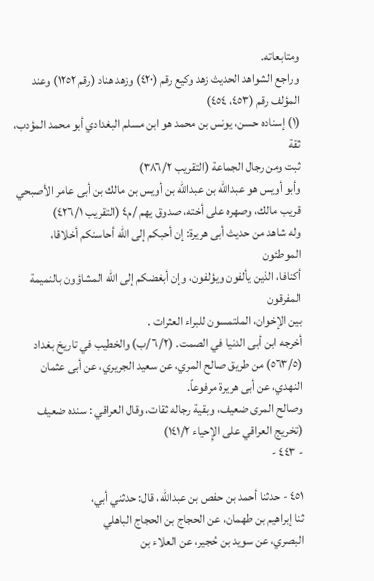ومتابعاته.
وراجع الشواهد الحديث زهد وكيع رقم (٤٢٠) وزهد هناد (رقم ١٢٥٢) وعند
المؤلف رقم (٤٥٣، ٤٥٤)
(١) إسناده حسن، يونس بن محمد هو ابن مسلم البغدادي أبو محمد المؤدب، ثقة
ثبت ومن رجال الجماعة (التقريب ٣٨٦/٢)
وأبو أويس هو عبدالله بن عبدالله بن أويس بن مالك بن أبى عامر الأصبحي
قريب مالك، وصهره على أخته، صدوق يهم /م٤ (التقريب ٤٢٦/١)
وله شاهد من حديث أبى هريرة: إن أحبكم إلى الله أحاسنكم أخلاقا، الموطئون
أكنافا، الذين يألفون ويؤلفون، وإن أبغضكم إلى الله المشاؤون بالنميمة المفرقون
بين الإخوان، الملتمسون للبراء العثرات .
أخرجه ابن أبى الدنيا في الصمت. (٦/٢/ب) والخطيب في تاريخ بغداد
(٥٦٣/٥) من طريق صالح المري، عن سعيد الجريري، عن أبى عثمان
النهدي، عن أبى هريرة مرفوعاً.
وصالح المرى ضعيف، وبقية رجاله ثقات، وقال العراقي : سنده ضعيف
(تخريج العراقي على الإِحياء ١٤١/٢)
- ٤٤٣ -

٤٥١ - حدثنا أحمد بن حفص بن عبدالله، قال: حدثني أبي،
ثنا إبراهيم بن طهمان، عن الحجاج بن الحجاج الباهلي
البصري، عن سويد بن حُجير، عن العلاء بن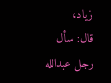زياد،
قال: سأل رجل عبدالله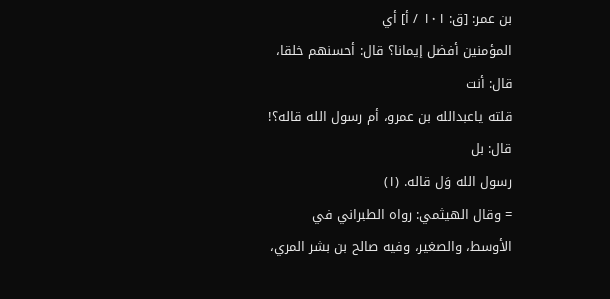بن عمر: [ق: ١٠١ / أ] أي
المؤمنين أفضل إيمانا؟ قال: أحسنهم خلقا، قال: أنت
قلته ياعبدالله بن عمرو، أم رسول الله قاله؟! قال: بل
رسول الله وَل قاله. (١)
= وقال الهيثمي: رواه الطبراني في الأوسط، والصغير، وفيه صالح بن بشر المري،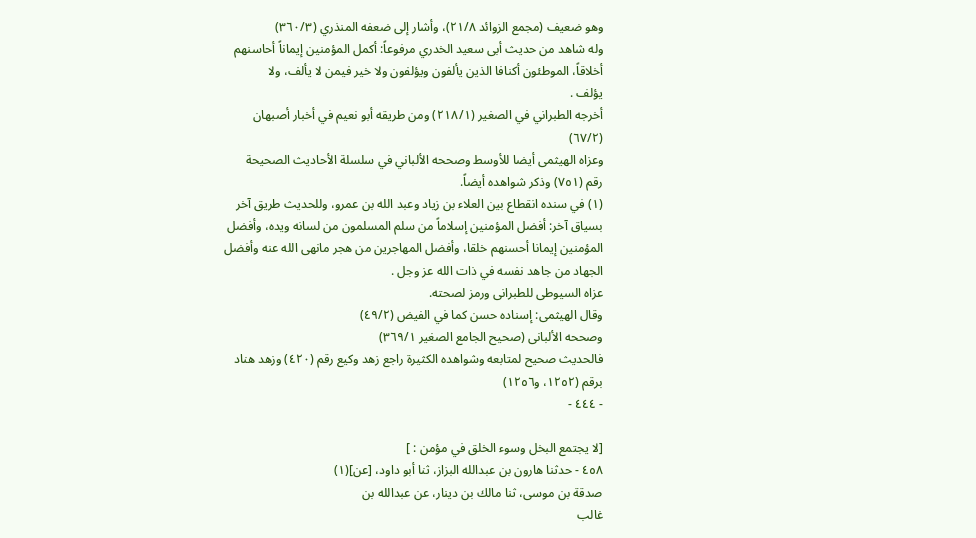وهو ضعيف (مجمع الزوائد ٢١/٨)، وأشار إلى ضعفه المنذري (٣٦٠/٣)
وله شاهد من حديث أبى سعيد الخدري مرفوعاً: أكمل المؤمنين إيماناً أحاسنهم
أخلاقاً، الموطئون أكنافا الذين يألفون ويؤلفون ولا خير فيمن لا يألف، ولا
يؤلف .
أخرجه الطبراني في الصغير (٢١٨/١) ومن طريقه أبو نعيم في أخبار أصبهان
(٦٧/٢)
وعزاه الهيثمى أيضا للأوسط وصححه الألباني في سلسلة الأحاديث الصحيحة
رقم (٧٥١) وذكر شواهده أيضاً.
(١) في سنده انقطاع بين العلاء بن زياد وعبد الله بن عمرو، وللحديث طريق آخر
بسياق آخر: أفضل المؤمنين إسلاماً من سلم المسلمون من لسانه ويده، وأفضل
المؤمنين إيمانا أحسنهم خلقا، وأفضل المهاجرين من هجر مانهى الله عنه وأفضل
الجهاد من جاهد نفسه في ذات الله عز وجل .
عزاه السيوطى للطبرانى ورمز لصحته.
وقال الهيثمى: إسناده حسن كما في الفيض (٤٩/٢)
وصححه الألبانى (صحيح الجامع الصغير ٣٦٩/١)
فالحدیث صحیح لمتابعه وشواهده الكثيرة راجع زهد وکیع رقم (٤٢٠) وزهد هناد
برقم (١٢٥٢، و١٢٥٦)
- ٤٤٤ -

[لا يجتمع البخل وسوء الخلق في مؤمن : ]
٤٥٨ - حدثنا هارون بن عبدالله البزاز، ثنا أبو داود، [عن](١)
صدقة بن موسى، ثنا مالك بن دينار، عن عبدالله بن
غالب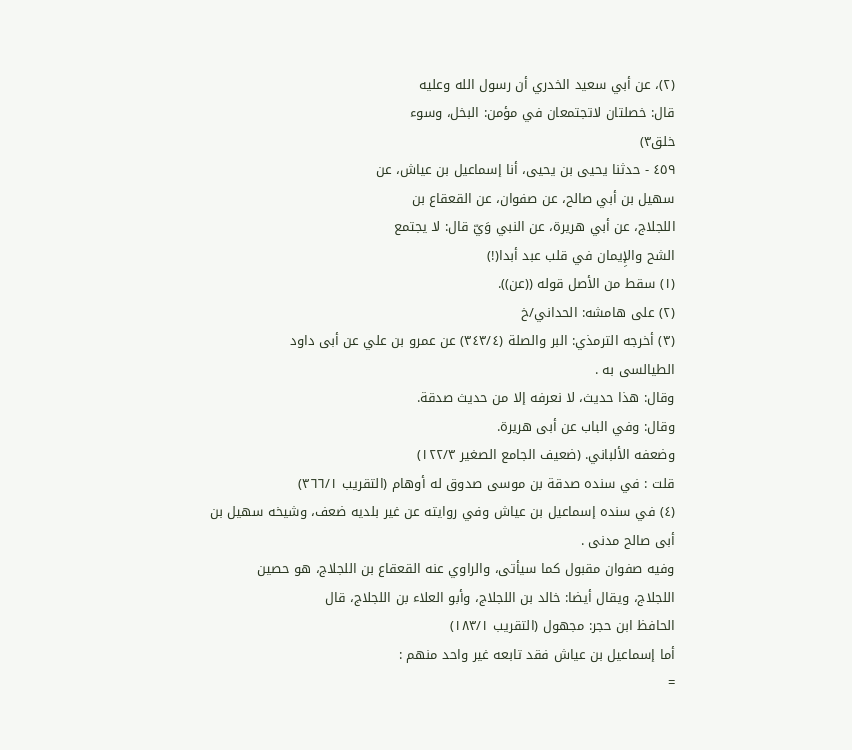(٢)، عن أبي سعيد الخدري أن رسول الله وعليه
قال: خصلتان لاتجتمعان في مؤمن: البخل، وسوء
خلق٣)
٤٥٩ - حدثنا يحيى بن يحيى، أنا إسماعيل بن عياش، عن
سهيل بن أبي صالح، عن صفوان، عن القعقاع بن
اللجلاج، عن أبي هريرة، عن النبي وَيّ قال: لا يجتمع
الشح والإِيمان في قلب عبد أبدا(!)
(١) سقط من الأصل قوله ((عن)).
(٢) على هامشه: الحداني/خ
(٣) أخرجه الترمذي: البر والصلة (٣٤٣/٤) عن عمرو بن علي عن أبى داود
الطیالسی به .
وقال: هذا حديث، لا نعرفه إلا من حديث صدقة.
وقال: وفي الباب عن أبى هريرة.
وضعفه الألباني. (ضعيف الجامع الصغير ١٢٢/٣)
قلت : في سنده صدقة بن موسى صدوق له أوهام (التقريب ٣٦٦/١)
(٤) في سنده إسماعيل بن عياش وفي روايته عن غير بلديه ضعف، وشيخه سهيل بن
أبى صالح مدنى .
وفيه صفوان مقبول كما سيأتى، والراوي عنه القعقاع بن اللجلاج، هو حصين
اللجلاج، ويقال أيضا: خالد بن اللجلاج، وأبو العلاء بن اللجلاج، قال
الحافظ ابن حجر: مجهول (التقريب ١٨٣/١)
أما إسماعيل بن عياش فقد تابعه غیر واحد منهم :
=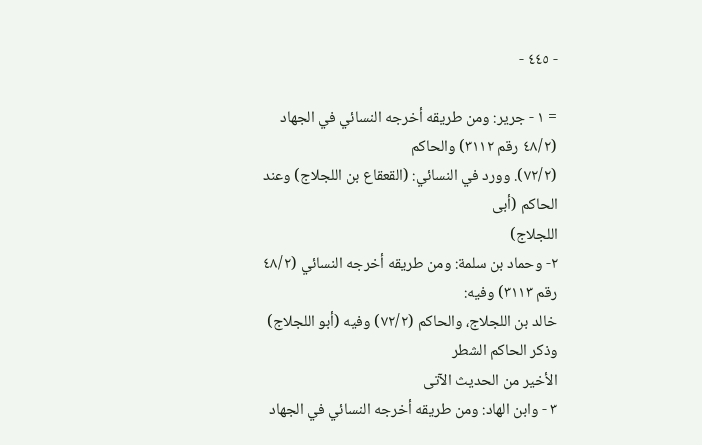- ٤٤٥ -

= ١ - جرير: ومن طريقه أخرجه النسائي في الجهاد (٤٨/٢ رقم ٣١١٢) والحاكم
(٧٢/٢). وورد في النسائي: (القعقاع بن اللجلاج) وعند الحاكم (أبى
اللجلاج)
٢- وحماد بن سلمة: ومن طريقه أخرجه النسائي (٤٨/٢ رقم ٣١١٣) وفيه:
خالد بن اللجلاج، والحاكم (٧٢/٢) وفيه (أبو اللجلاج) وذكر الحاكم الشطر
الأخير من الحديث الآتى
٣ - وابن الهاد: ومن طريقه أخرجه النسائي في الجهاد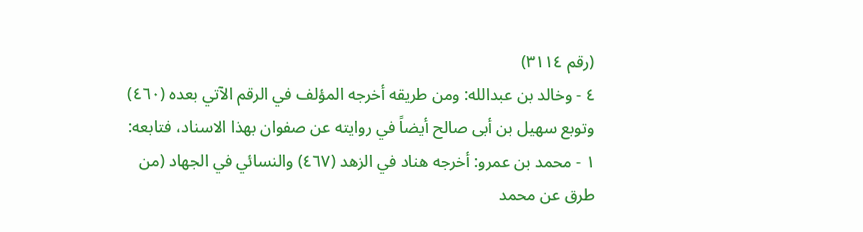(رقم ٣١١٤)
٤ - وخالد بن عبدالله: ومن طريقه أخرجه المؤلف في الرقم الآتي بعده (٤٦٠)
وتوبع سهيل بن أبى صالح أيضاً في روايته عن صفوان بهذا الاسناد، فتابعه:
١ - محمد بن عمرو: أخرجه هناد في الزهد (٤٦٧) والنسائي في الجهاد (من
طرق عن محمد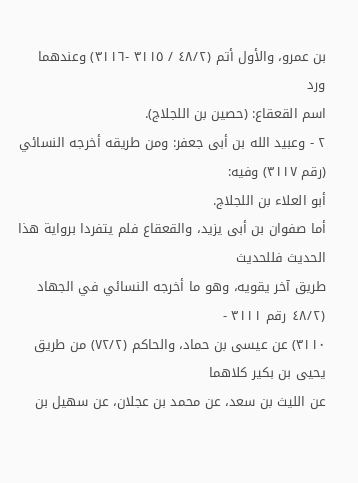بن عمرو، والأول أتم (٤٨/٢ / ٣١١٥ -٣١١٦) وعندهما ورد
اسم القعقاع: (حصين بن اللجلاج).
٢ - وعبيد الله بن أبى جعفر: ومن طريقه أخرجه النسائي (رقم ٣١١٧) وفيه:
أبو العلاء بن اللجلاج.
أما صفوان بن أبى يزيد، والقعقاع فلم يتفردا برواية هذا الحديث فللحديث
طريق آخر يقويه، وهو ما أخرجه النسائي في الجهاد (٤٨/٢ رقم ٣١١١ -
٣١١٠) عن عيسى بن حماد، والحاكم (٧٢/٢) من طريق يحيى بن بكير كلاهما
عن الليث بن سعد، عن محمد بن عجلان، عن سهيل بن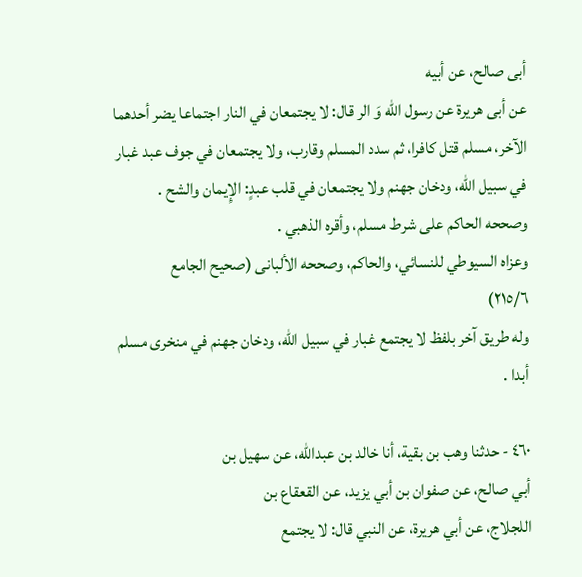أبى صالح، عن أبيه
عن أبى هريرة عن رسول الله وَ الر قال: لا يجتمعان في النار اجتماعا يضر أحدهما
الآخر، مسلم قتل كافرا، ثم سدد المسلم وقارب، ولا يجتمعان في جوف عبد غبار
في سبيل الله، ودخان جهنم ولا يجتمعان في قلب عبدٍ: الإِيمان والشح .
وصححه الحاكم على شرط مسلم، وأقره الذهبي .
وعزاه السيوطي للنسائي، والحاكم، وصححه الألبانى (صحيح الجامع
٢١٥/٦)
وله طريق آخر بلفظ لا يجتمع غبار في سبيل الله، ودخان جهنم في منخرى مسلم
أبدا .

٤٦٠ - حدثنا وهب بن بقية، أنا خالد بن عبدالله، عن سهيل بن
أبي صالح، عن صفوان بن أبي يزيد، عن القعقاع بن
اللجلاج، عن أبي هريرة، عن النبي قال: لا يجتمع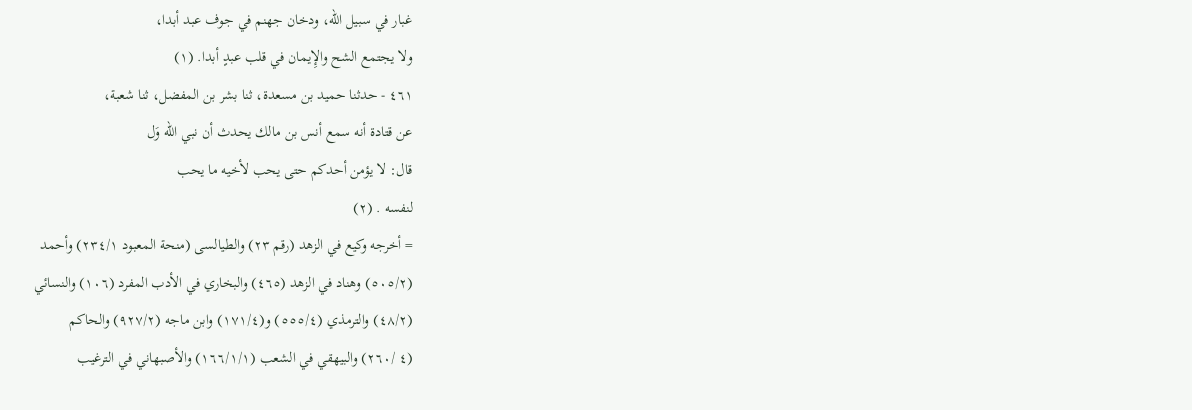غبار في سبيل الله، ودخان جهنم في جوف عبد أبدا،
ولا يجتمع الشح والإِيمان في قلب عبدٍ أبدا. (١)
٤٦١ - حدثنا حميد بن مسعدة، ثنا بشر بن المفضل، ثنا شعبة،
عن قتادة أنه سمع أنس بن مالك يحدث أن نبي الله وَل
قال: لا يؤمن أحدكم حتى يحب لأخيه ما يحب
لنفسه . (٢)
= أخرجه وكيع في الزهد (رقم ٢٣) والطيالسى (منحة المعبود ٢٣٤/١) وأحمد
(٥٠٥/٢) وهناد في الزهد (٤٦٥) والبخاري في الأدب المفرد (١٠٦) والنسائي
(٤٨/٢) والترمذي (٥٥٥/٤) و(١٧١/٤) وابن ماجه (٩٢٧/٢) والحاكم
(٤ /٢٦٠) والبيهقي في الشعب (١٦٦/١/١) والأصبهاني في الترغيب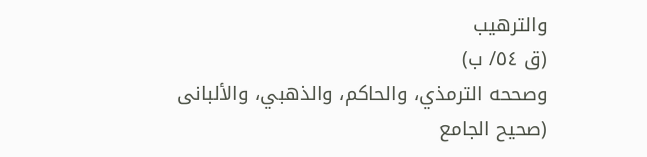والترهيب
(ق ٥٤/ ب)
وصححه الترمذي، والحاكم، والذهبي، والألبانى (صحيح الجامع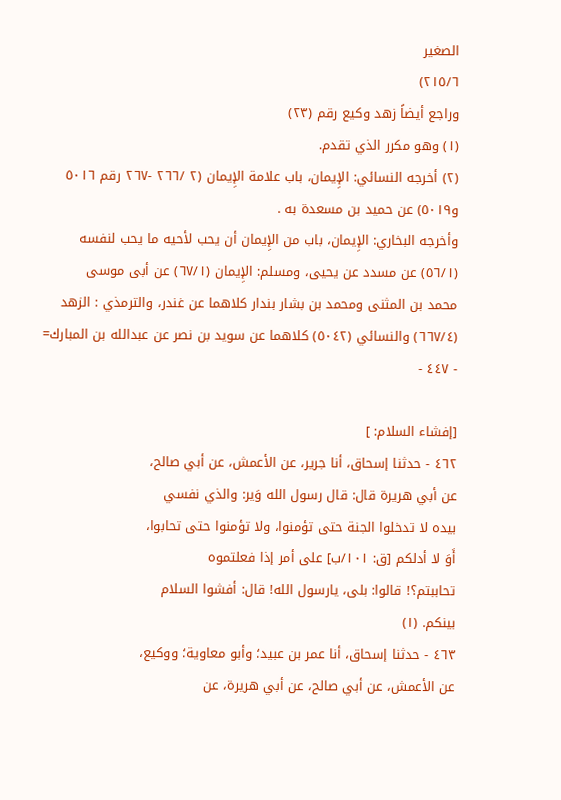الصغير
٢١٥/٦)
وراجع أيضاً زهد وكيع رقم (٢٣)
(١) وهو مكرر الذي تقدم.
(٢) أخرجه النسائي: الإِيمان، باب علامة الإِيمان (٢ /٢٦٦ -٢٦٧ رقم ٥٠١٦
و٥٠١٩) عن حميد بن مسعدة به .
وأخرجه البخاري: الإِيمان، باب من الإِيمان أن يحب لأحيه ما يحب لنفسه
(٥٦/١) عن مسدد عن يحيى، ومسلم: الإِيمان (٦٧/١) عن أبى موسى
محمد بن المثنى ومحمد بن بشار بندار كلاهما عن غندر، والترمذي : الزهد
(٦٦٧/٤) والنسائي (٥٠٤٢) كلاهما عن سويد بن نصر عن عبدالله بن المبارك=
- ٤٤٧ -

[إفشاء السلام: ]
٤٦٢ - حدثنا إسحاق، أنا جرير، عن الأعمش، عن أبي صالح،
عن أبي هريرة قال: قال رسول الله وَير: والذي نفسي
بيده لا تدخلوا الجنة حتى تؤمنوا، ولا تؤمنوا حتى تحابوا،
أَوَ لا أدلكم [ق: ١٠١/ب] على أمر إذا فعلتموه
تحاببتم؟! قالوا: بلى، يارسول الله! قال: أفشوا السلام
بینکم. (١)
٤٦٣ - حدثنا إسحاق، أنا عمر بن عبيد؛ وأبو معاوية؛ ووكيع،
عن الأعمش، عن أبي صالح، عن أبي هريرة، عن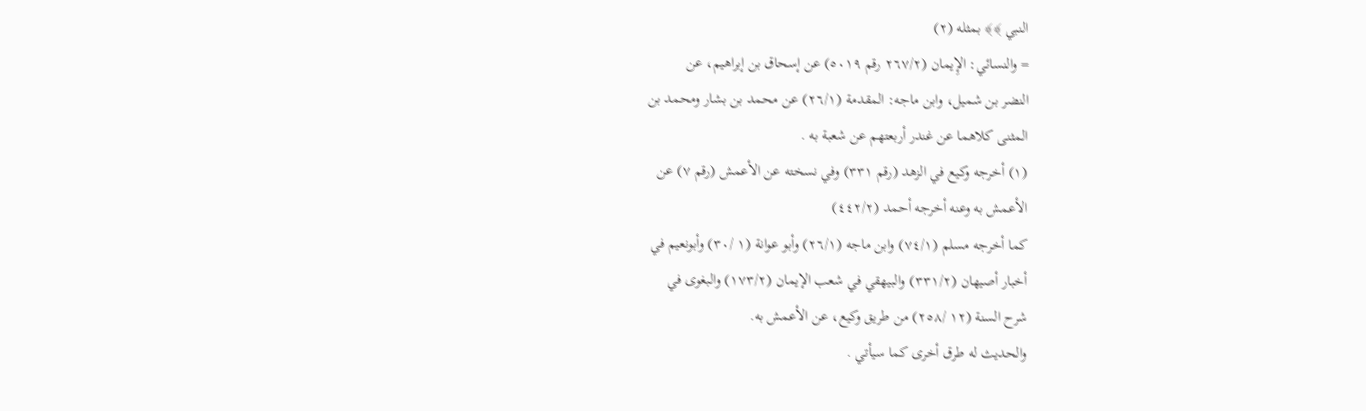النبي ﴾﴾ بمثله (٢)
= والنسائي: الإِيمان (٢٦٧/٢ رقم ٥٠١٩) عن إسحاق بن إبراهيم، عن
النضر بن شميل، وابن ماجه: المقدمة (٢٦/١) عن محمد بن بشار ومحمد بن
المثنى كلاهما عن غندر أربعتهم عن شعبة به .
(١) أخرجه وكيع في الزهد (رقم ٣٣١) وفي نسخته عن الأعمش (رقم ٧) عن
الأعمش به وعنه أخرجه أحمد (٤٤٢/٢)
كما أخرجه مسلم (٧٤/١) وابن ماجه (٢٦/١) وأبو عوانة (١ /٣٠) وأبونعيم في
أخبار أصيهان (٣٣١/٢) والبيهقي في شعب الإيمان (١٧٣/٢) والبغوى في
شرح السنة (١٢ /٢٥٨) من طريق وكيع، عن الأعمش به.
والحدیث له طرق أخری کما سيأتي .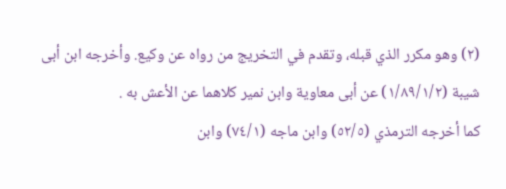(٢) وهو مكرر الذي قبله، وتقدم في التخريج من رواه عن وكيع. وأخرجه ابن أبى
شيبة (١/٨٩/١/٢) عن أبى معاوية وابن نمير كلاهما عن الأعش به .
كما أخرجه الترمذي (٥٢/٥) وابن ماجه (٧٤/١) وابن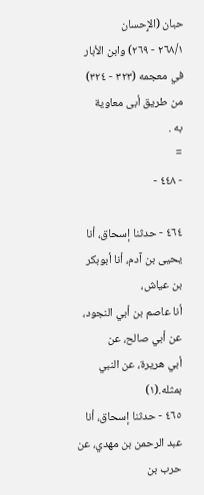حبان (الإِحسان
٢٦٨/١ - ٢٦٩) وابن الأبار في معجمه (٣٢٣ - ٣٢٤) من طريق أبى معاوية
به .
=
- ٤٤٨ -

٤٦٤ - حدثنا إسحاق، أنا يحيى بن آدم، أنا أبوبكر بن عياش،
أنا عاصم بن أبي النجود، عن أبي صالح، عن
أبي هريرة، عن النبي بمثله.(١)
٤٦٥ - حدثنا إسحاق، أنا عبد الرحمن بن مهدي، عن حرب بن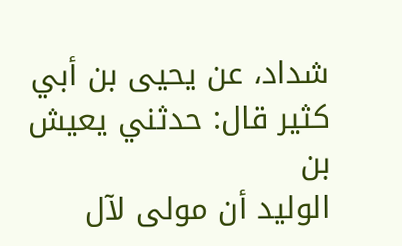شداد، عن يحيى بن أبي كثير قال: حدثني يعيش بن
الوليد أن مولى لآل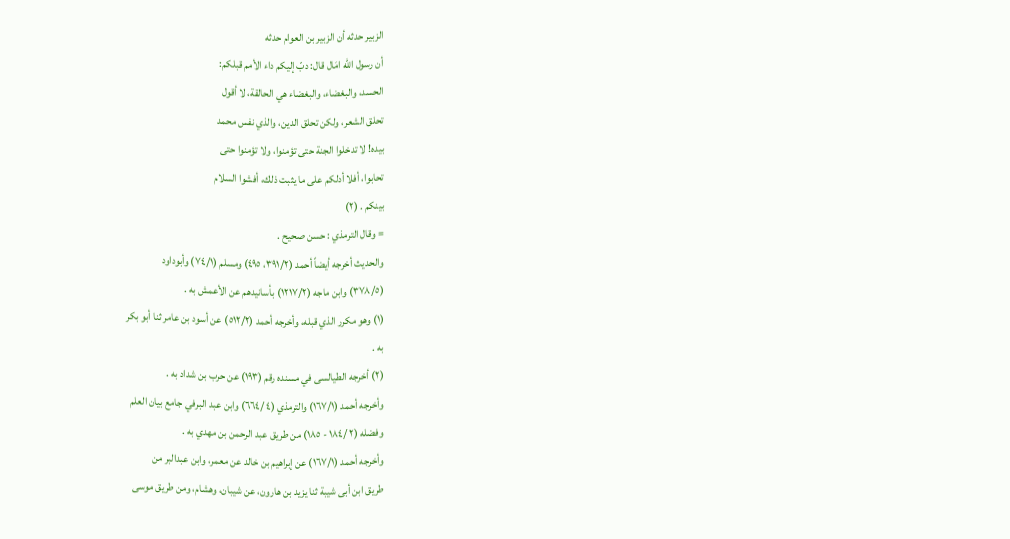الزبير حدثه أن الزبير بن العوام حدثه
أن رسول الله امَال قال: دبّ إليكم داء الأمم قبلكم:
الحسد، والبغضاء، والبغضاء هي الحالقة، لا أقول
تحلق الشعر، ولكن تحلق الدين، والذي نفس محمد
بيده! لا تدخلوا الجنة حتى تؤمنوا، ولا تؤمنوا حتى
تحابوا، أفلا أدلكم على ما يثبت ذلك، أفشوا السلام
بينكم . (٢)
= وقال الترمذي : حسن صحيح .
والحديث أخرجه أيضاً أحمد (٣٩١/٢، ٤٩٥) ومسلم (٧٤/١) وأبوداود
(٣٧٨/٥) وابن ماجه (١٢١٧/٢) بأسانيدهم عن الأعمش به .
(١) وهو مكرر الذي قبله، وأخرجه أحمد (٥١٢/٢) عن أسود بن عامر ثنا أبو بكر
به .
(٢) أخرجه الطيالسى في مسنده رقم (١٩٣) عن حرب بن شداد به .
وأخرجه أحمد (١٦٧/١) والترمذي (٤ /٦٦٤) وابن عبد البرفي جامع بيان العلم
وفضله (٢ /١٨٤ - ١٨٥) من طريق عبد الرحمن بن مهدي به .
وأخرجه أحمد (١٦٧/١) عن إبراهيم بن خالد عن معمر، وابن عبدالبر من
طريق ابن أبى شيبة ثنا يزيد بن هارون، عن شيبان، وهشام، ومن طريق موسى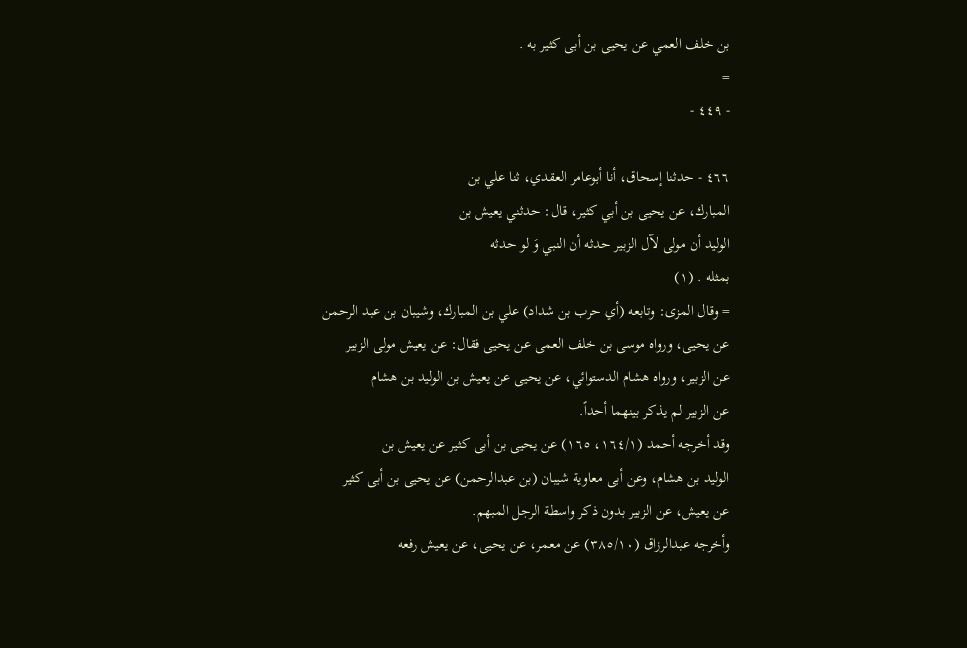بن خلف العمي عن یحیی بن أبی کثیر به .
=
- ٤٤٩ -

٤٦٦ - حدثنا إسحاق، أنا أبوعامر العقدي، ثنا علي بن
المبارك، عن يحيى بن أبي كثير، قال: حدثني يعيش بن
الوليد أن مولى لآل الزبير حدثه أن النبي وَ لو حدثه
بمثله . (١)
= وقال المزى: وتابعه (أي حرب بن شداد) علي بن المبارك، وشيبان بن عبد الرحمن
عن يحيى، ورواه موسى بن خلف العمى عن يحيى فقال: عن يعيش مولى الزبير
عن الزبير، ورواه هشام الدستوائي، عن يحيى عن يعيش بن الوليد بن هشام
عن الزبير لم يذكر بينهما أحداً.
وقد أخرجه أحمد (١٦٤/١، ١٦٥) عن يحيى بن أبى كثير عن يعيش بن
الوليد بن هشام، وعن أبى معاوية شيبان (بن عبدالرحمن) عن يحيى بن أبى كثير
عن يعيش، عن الزبير بدون ذكر واسطة الرجل المبهم.
وأخرجه عبدالرزاق (٣٨٥/١٠) عن معمر، عن يحيى، عن يعيش رفعه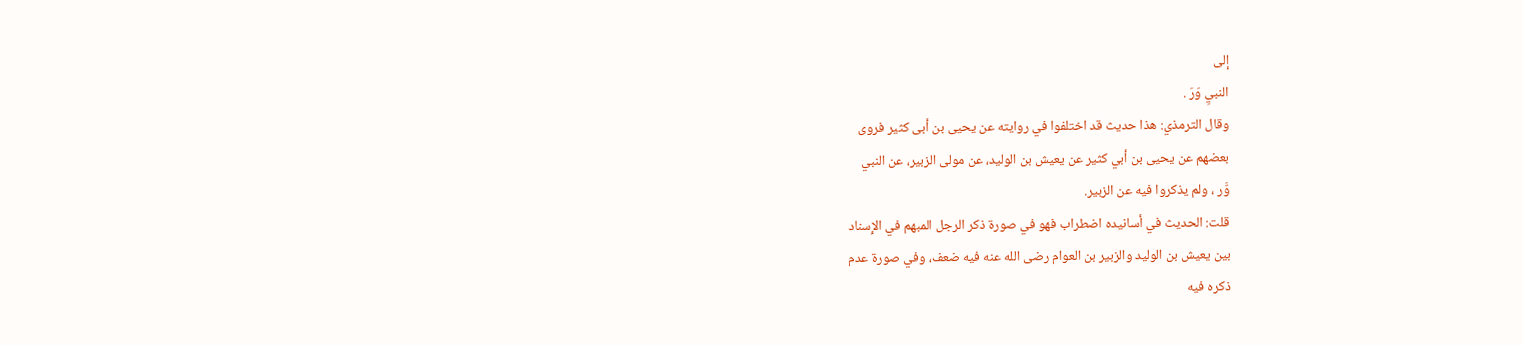إلى
النبيِ وَرَ .
وقال الترمذي: هذا حديث قد اختلفوا في روايته عن يحيى بن أبى كثير فروى
بعضهم عن يحيى بن أبي كثير عن يعيش بن الوليد، عن مولى الزبير، عن النبي
وَّر ، ولم يذكروا فيه عن الزبير.
قلت: الحديث في أسانيده اضطراب فهو في صورة ذكر الرجل المبهم في الإِسناد
بين يعيش بن الوليد والزبير بن العوام رضى الله عنه فيه ضعف، وفي صورة عدم
ذكره فيه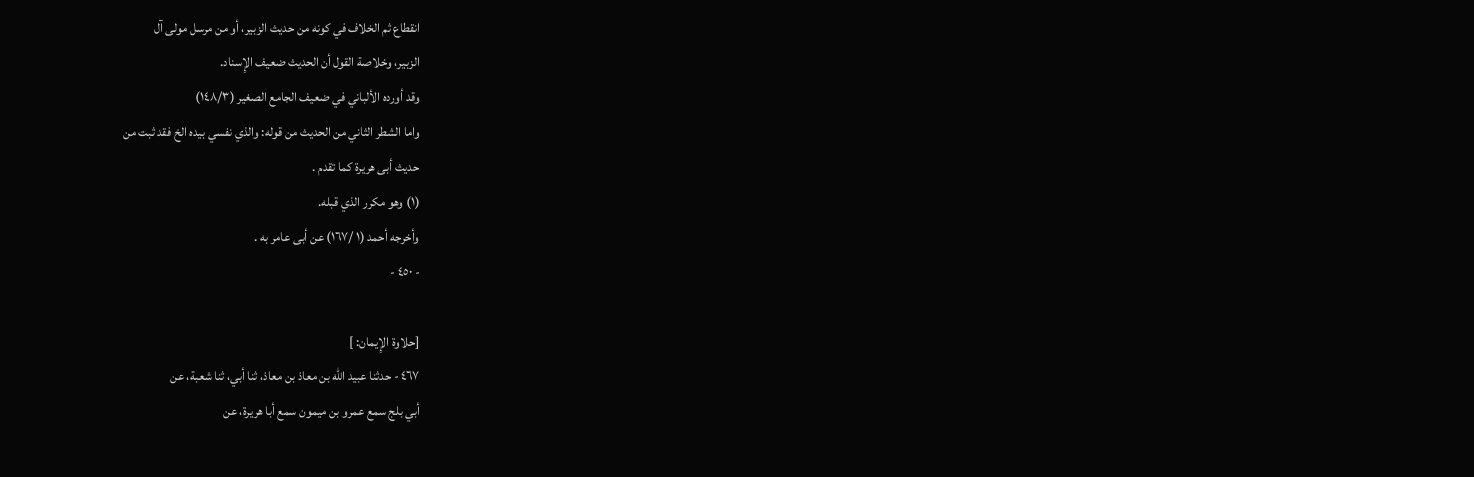انقطاع ثم الخلاف في كونه من حديث الزبير، أو من مرسل مولى آل
الزبير، وخلاصة القول أن الحديث ضعيف الإِسناد.
وقد أورده الألباني في ضعيف الجامع الصغير (١٤٨/٣)
واما الشطر الثاني من الحديث من قوله: والذي نفسي بيده الخ فقد ثبت من
حديث أبى هريرة كما تقدم .
(١) وهو مكرر الذي قبله.
وأخرجه أحمد (١ /١٦٧) عن أبى عامر به .
- ٤٥٠ -

[حلاوة الإِيمان: ]
٤٦٧ - حدثنا عبيد الله بن معاذ بن معاذ، ثنا أبي، ثنا شعبة، عن
أبي بلج سمع عمرو بن ميمون سمع أبا هريرة، عن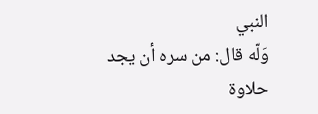النبي
وَلّه قال: من سره أن يجد حلاوة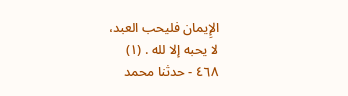الإِيمان فليحب العبد،
لا يحبه إلا لله . (١)
٤٦٨ - حدثنا محمد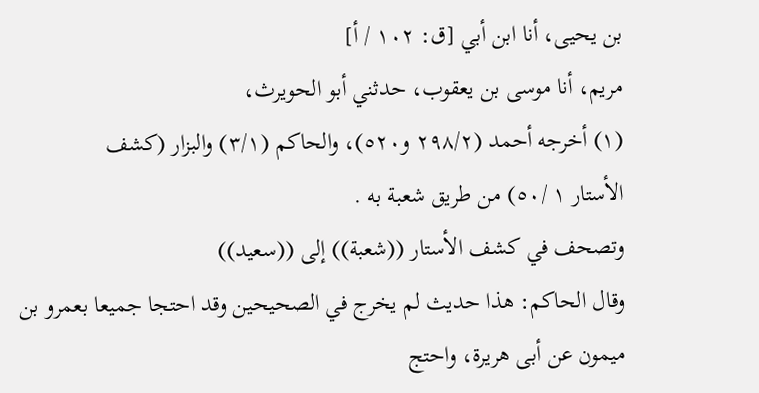بن يحيى، أنا ابن أبي [ق: ١٠٢ / أ]
مريم، أنا موسى بن يعقوب، حدثني أبو الحويرث،
(١) أخرجه أحمد (٢٩٨/٢ و٥٢٠)، والحاكم (٣/١) والبزار (كشف
الأستار ١ /٥٠) من طريق شعبة به .
وتصحف في كشف الأستار ((شعبة)) إلى ((سعيد))
وقال الحاكم: هذا حديث لم يخرج في الصحيحين وقد احتجا جميعا بعمرو بن
ميمون عن أبى هريرة، واحتج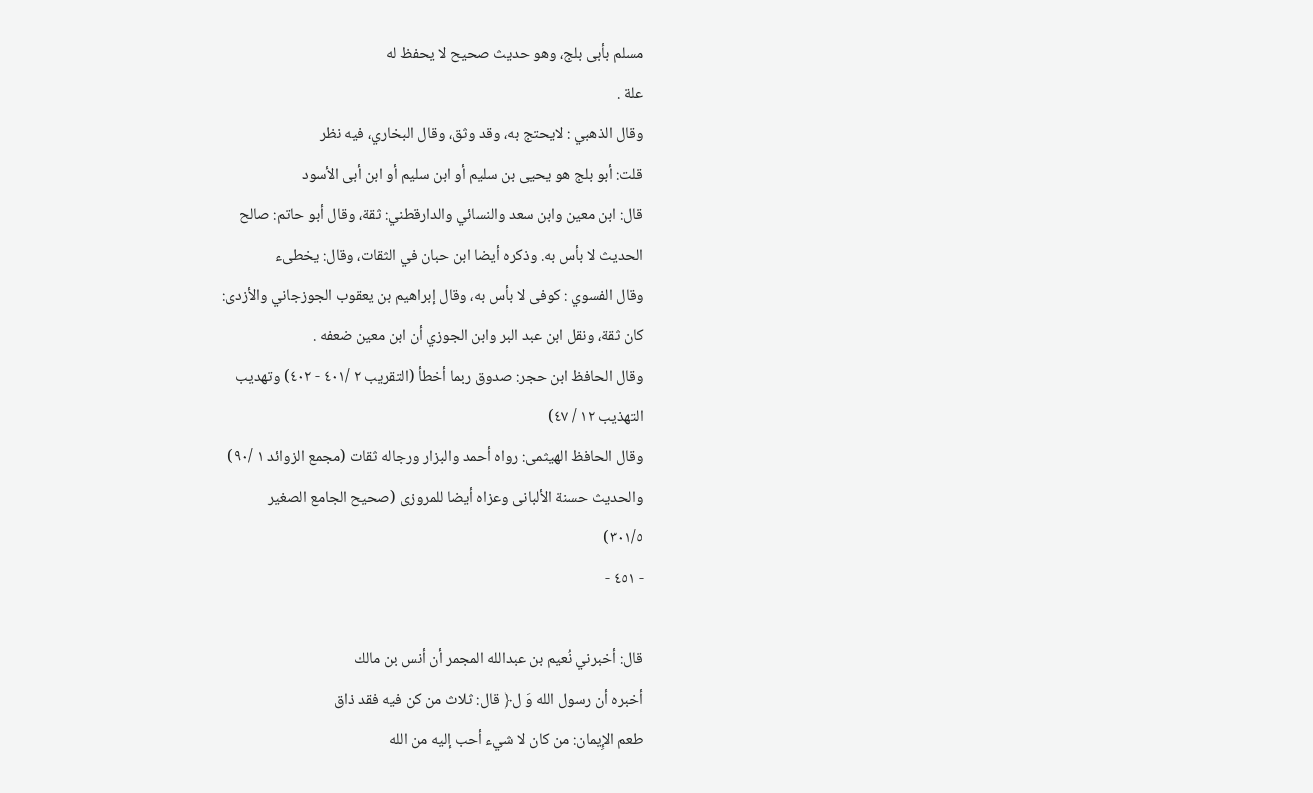مسلم بأبى بلج، وهو حديث صحيح لا يحفظ له
علة .
وقال الذهبي : لايحتج به، وقد وثق، وقال البخاري، فيه نظر
قلت: أبو بلج هو يحيى بن سليم أو ابن سليم أو ابن أبى الأسود
قال: ابن معين وابن سعد والنسائي والدارقطني: ثقة، وقال أبو حاتم: صالح
الحديث لا بأس به. وذكره أيضا ابن حبان في الثقات، وقال: يخطىء
وقال الفسوي : كوفى لا بأس به، وقال إبراهيم بن يعقوب الجوزجاني والأزدى:
كان ثقة، ونقل ابن عبد البر وابن الجوزي أن ابن معين ضعفه .
وقال الحافظ ابن حجر: صدوق ربما أخطأ (التقريب ٢ /٤٠١ - ٤٠٢) وتهديب
التهذيب ١٢ / ٤٧)
وقال الحافظ الهيثمى: رواه أحمد والبزار ورجاله ثقات (مجمع الزوائد ١ /٩٠)
والحديث حسنة الألبانى وعزاه أيضا للمروزى (صحيح الجامع الصغير
٣٠١/٥)
- ٤٥١ -

قال: أخبرني نُعيم بن عبدالله المجمر أن أنس بن مالك
أخبره أن رسول الله وَ ل﴿ قال: ثلاث من كن فيه فقد ذاق
طعم الإِيمان: من كان لا شيء أحب إليه من الله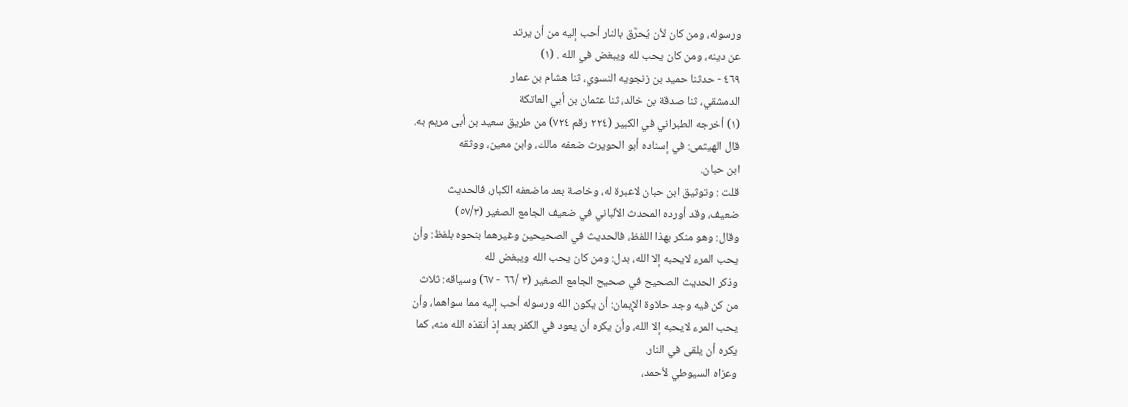ورسوله، ومن کان لأن یُحرَّق بالنار أحب إليه من أن يرتد
عن دينه، ومن كان يحب لله ويبغض في الله . (١)
٤٦٩ - حدثنا حميد بن زنجويه النسوي، ثنا هشام بن عمار
الدمشقي، ثنا صدقة بن خالد، ثنا عثمان بن أبي العاتكة
(١) أخرجه الطبراني في الكبير (٢٢٤ رقم ٧٢٤) من طريق سعيد بن أبى مريم به.
قال الهيثمى: في إسناده أبو الحويرث ضعفه مالك، وابن معين، ووثقه
ابن حبان.
قلت : وتوثيق ابن حبان لاعبرة له، وخاصة بعد ماضعفه الكبار، فالحديث
ضعيف، وقد أورده المحدث الألباني في ضعيف الجامع الصغير (٥٧/٣)
وقال: وهو منكر بهذا اللفظ، فالحديث في الصحيحين وغيرهما بنحوه بلفظ: وأن
يحب المرء لايحبه إلا الله، بدل: ومن كان يحب الله ويبغض لله
وذكر الحديث الصحيح في صحيح الجامع الصغير (٣ /٦٦ - ٦٧) وسياقه: ثلاث
من كن فيه وجد حلاوة الإِيمان: أن يكون الله ورسوله أحب إليه مما سواهما، وأن
يحب المرء لايحبه إلا الله، وأن يكره أن يعود في الكفر بعد إذ أنقذه الله منه، كما
یکره أن يلقى في النار.
وعزاه السيوطي لأحمد،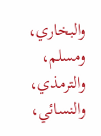والبخاري، ومسلم، والترمذي، والنسائي،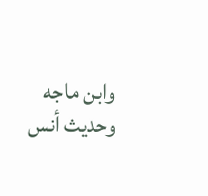وابن ماجه
وحديث أنس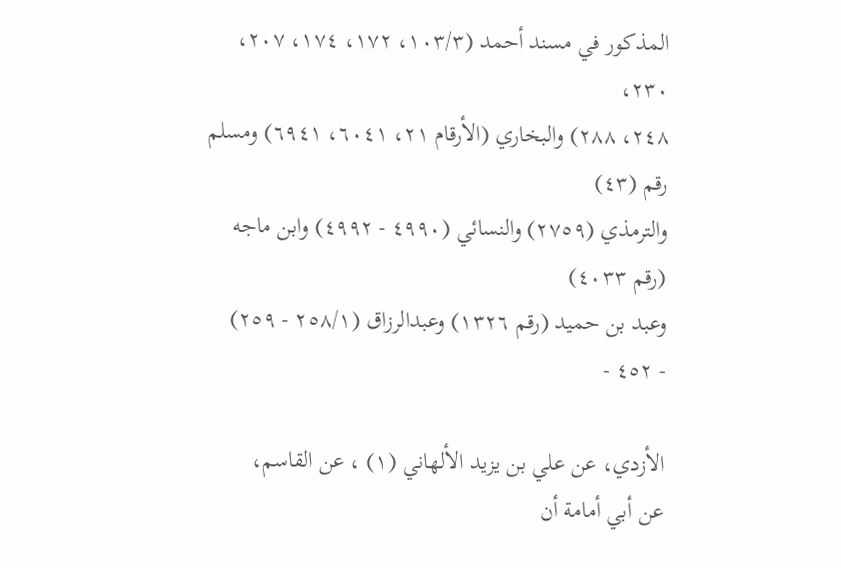المذكور في مسند أحمد (١٠٣/٣، ١٧٢، ١٧٤، ٢٠٧، ٢٣٠،
٢٤٨، ٢٨٨) والبخاري (الأرقام ٢١، ٦٠٤١، ٦٩٤١) ومسلم رقم (٤٣)
والترمذي (٢٧٥٩) والنسائي (٤٩٩٠ - ٤٩٩٢) وابن ماجه (رقم ٤٠٣٣)
وعبد بن حميد (رقم ١٣٢٦) وعبدالرزاق (٢٥٨/١ - ٢٥٩)
- ٤٥٢ -

الأزدي، عن علي بن يزيد الألهاني (١) ، عن القاسم،
عن أبي أمامة أن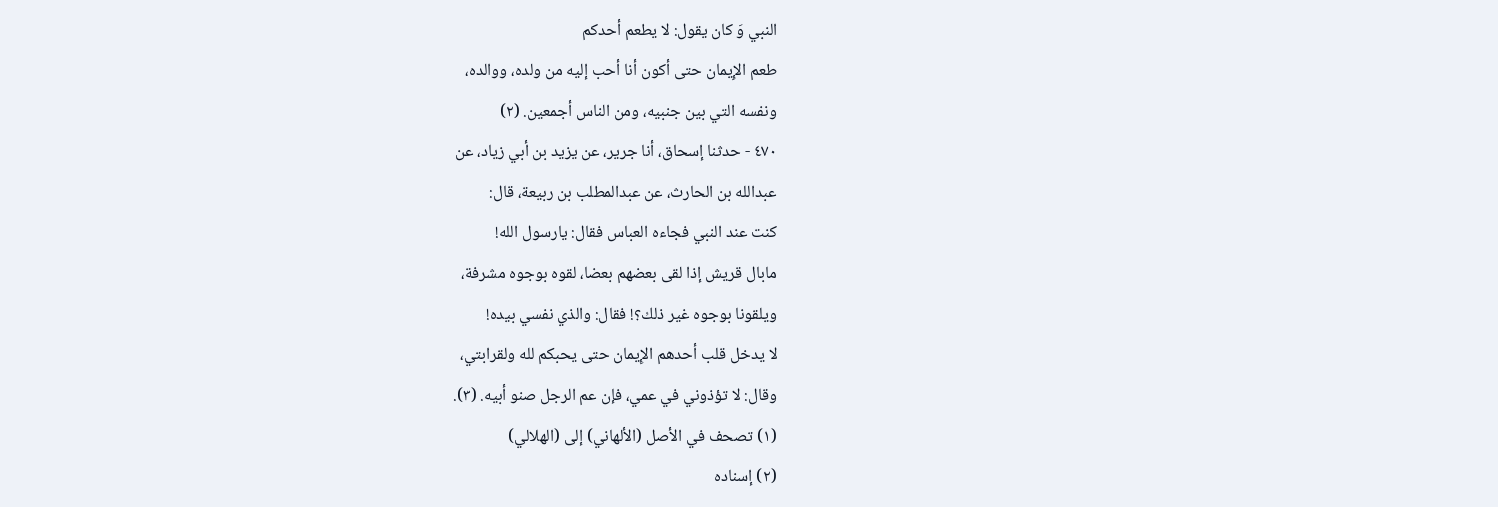النبي وَ كان يقول: لا يطعم أحدكم
طعم الإِيمان حتى أكون أنا أحب إليه من ولده، ووالده،
ونفسه التي بين جنبيه، ومن الناس أجمعين. (٢)
٤٧٠ - حدثنا إسحاق، أنا جرير، عن يزيد بن أبي زياد، عن
عبدالله بن الحارث، عن عبدالمطلب بن ربيعة، قال:
كنت عند النبي فجاءه العباس فقال: يارسول الله!
مابال قريش إذا لقى بعضهم بعضا، لقوه بوجوه مشرفة،
ويلقونا بوجوه غير ذلك؟! فقال: والذي نفسي بيده!
لا يدخل قلب أحدهم الإِيمان حتى يحبكم لله ولقرابتي،
وقال: لا تؤذوني في عمي، فإن عم الرجل صنو أبيه. (٣).
(١) تصحف في الأصل (الألهاني) إلى (الهلالي)
(٢) إسناده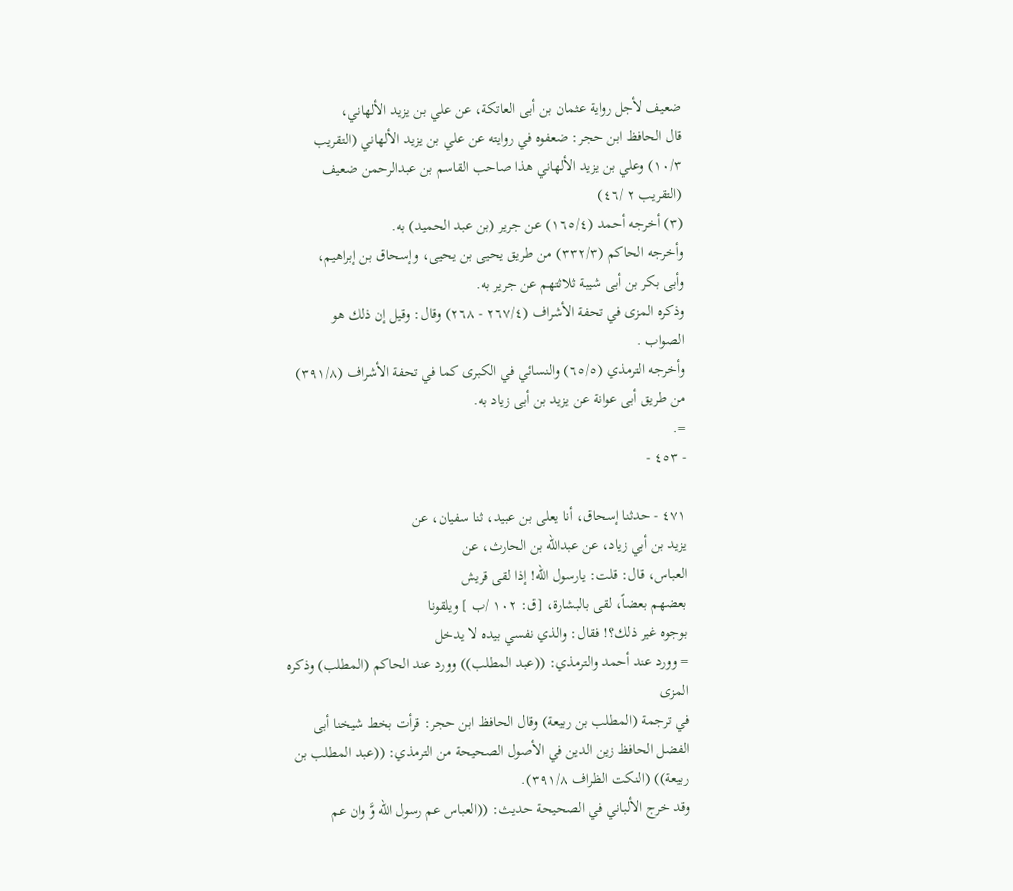ضعيف لأجل رواية عثمان بن أبى العاتكة، عن علي بن يزيد الألهاني،
قال الحافظ ابن حجر: ضعفوه في روايته عن علي بن يزيد الألهاني (التقريب
١٠/٣) وعلي بن يزيد الألهاني هذا صاحب القاسم بن عبدالرحمن ضعيف
(التقريب ٢ /٤٦)
(٣) أخرجه أحمد (١٦٥/٤) عن جرير (بن عبد الحميد) به.
وأخرجه الحاكم (٣٣٢/٣) من طريق يحيى بن يحيى، وإسحاق بن إبراهيم،
وأبی بکر بن أبى شيبة ثلاثتهم عن جریر به.
وذكره المزى في تحفة الأشراف (٢٦٧/٤ - ٢٦٨) وقال: وقيل إن ذلك هو
الصواب .
وأخرجه الترمذي (٦٥/٥) والنسائي في الكبرى كما في تحفة الأشراف (٣٩١/٨)
من طريق أبى عوانة عن يزيد بن أبى زياد به.
=.
- ٤٥٣ -

٤٧١ - حدثنا إسحاق، أنا يعلى بن عبيد، ثنا سفيان، عن
يزيد بن أبي زياد، عن عبدالله بن الحارث، عن
العباس، قال: قلت: يارسول الله! إذا لقى قريش
بعضهم بعضاً، لقى بالبشارة، [ق: ١٠٢ /ب ] ويلقونا
بوجوه غير ذلك؟! فقال: والذي نفسي بيده لا يدخل
= وورد عند أحمد والترمذي: ((عبد المطلب)) وورد عند الحاكم (المطلب) وذكره المزى
في ترجمة (المطلب بن ربيعة) وقال الحافظ ابن حجر: قرأت بخط شيخنا أبى
الفضل الحافظ زين الدين في الأصول الصحيحة من الترمذي: ((عبد المطلب بن
ربيعة)) (النكت الظراف ٣٩١/٨).
وقد خرج الألباني في الصحيحة حديث: ((العباس عم رسول الله وَّ وان عم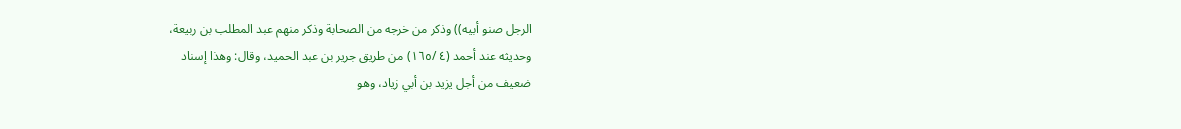الرجل صنو أبيه)) وذكر من خرجه من الصحابة وذكر منهم عبد المطلب بن ربيعة،
وحديثه عند أحمد (٤ /١٦٥) من طريق جرير بن عبد الحميد، وقال: وهذا إسناد
ضعيف من أجل يزيد بن أبي زياد، وهو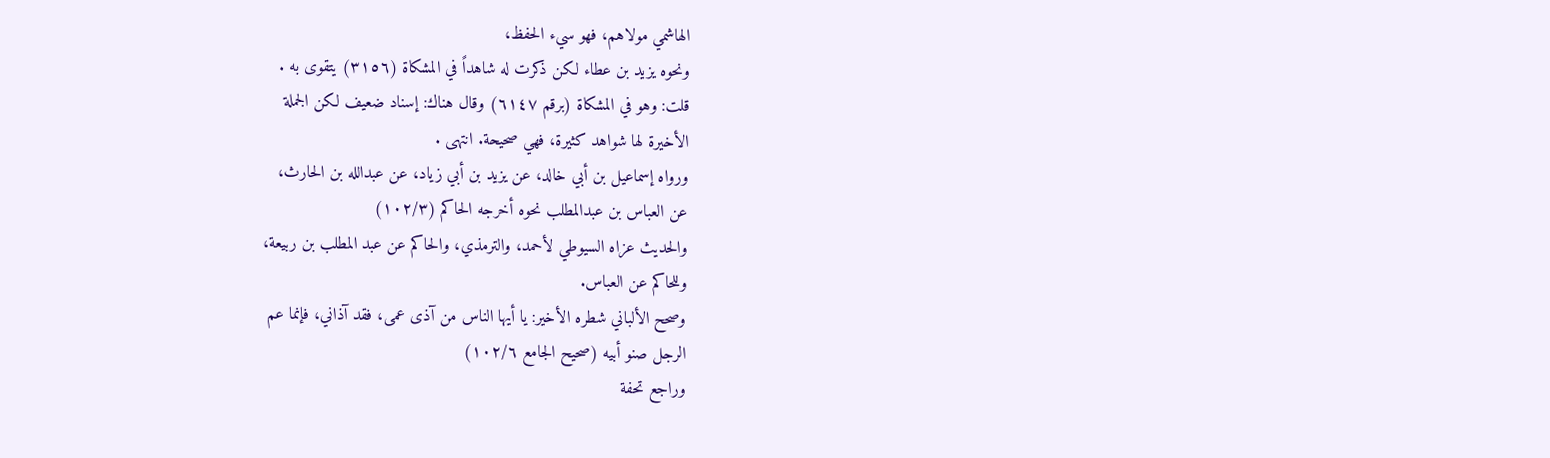الهاشمي مولاهم، فهو سيء الحفظ،
ونحوه يزيد بن عطاء لكن ذكرت له شاهداً في المشكاة (٣١٥٦) یتقوی به .
قلت: وهو في المشكاة (برقم ٦١٤٧) وقال هناك: إسناد ضعيف لكن الجملة
الأخيرة لها شواهد كثيرة، فهي صحيحة. انتهى .
ورواه إسماعيل بن أبي خالد، عن يزيد بن أبي زياد، عن عبدالله بن الحارث،
عن العباس بن عبدالمطلب نحوه أخرجه الحاكم (١٠٢/٣)
والحديث عزاه السيوطي لأحمد، والترمذي، والحاكم عن عبد المطلب بن ربيعة،
وللحاكم عن العباس.
وصحح الألباني شطره الأخير: يا أيها الناس من آذى عمى، فقد آذاني، فإنما عم
الرجل صنو أبيه (صحيح الجامع ١٠٢/٦)
وراجع تحفة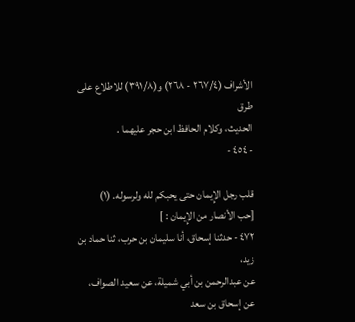الأشراف (٢٦٧/٤ - ٢٦٨) و(٣٩١/٨) للاطلاع على طرق
الحديث، وكلام الحافظ ابن حجر عليهما .
- ٤٥٤ -

قلب رجل الإِيمان حتى يحبكم لله ولرسوله. (١)
[حب الأنصار من الإِيمان : ]
٤٧٢ - حدثنا إسحاق، أنا سليمان بن حرب، ثنا حماد بن زيد،
عن عبدالرحمن بن أبي شميلة، عن سعيد الصواف،
عن إسحاق بن سعد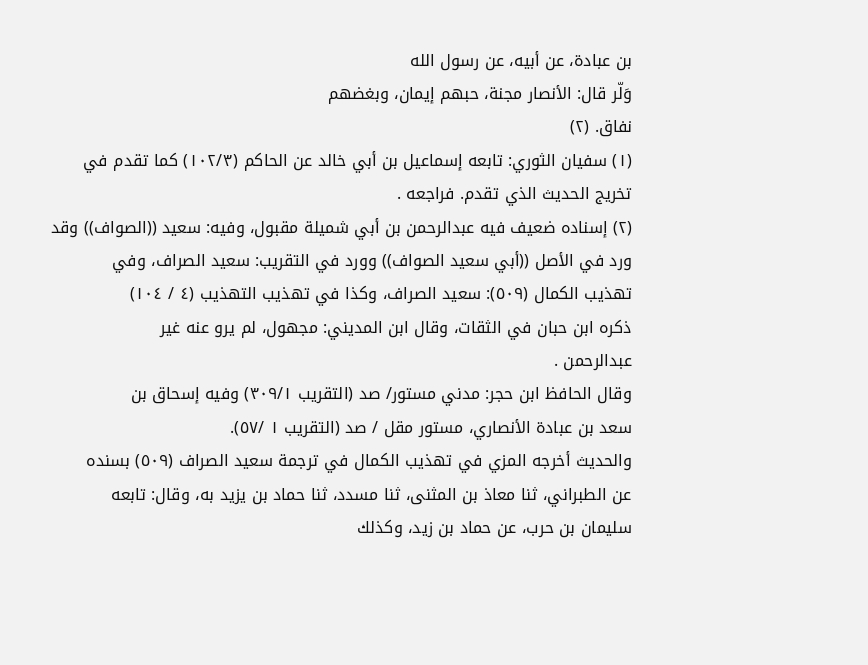بن عبادة، عن أبيه، عن رسول الله
وَلّر قال: الأنصار مجنة، حبهم إيمان، وبغضهم
نفاق. (٢)
(١) سفيان الثوري: تابعه إسماعيل بن أبي خالد عن الحاكم (١٠٢/٣) كما تقدم في
تخريج الحديث الذي تقدم. فراجعه .
(٢) إسناده ضعيف فيه عبدالرحمن بن أبي شميلة مقبول، وفيه: سعيد ((الصواف)) وقد
ورد في الأصل ((أبي سعيد الصواف)) وورد في التقريب: سعيد الصراف، وفي
تهذيب الكمال (٥٠٩): سعيد الصراف، وكذا في تهذيب التهذيب (٤ / ١٠٤)
ذكره ابن حبان في الثقات، وقال ابن المديني: مجهول، لم يرو عنه غير
عبدالرحمن .
وقال الحافظ ابن حجر: مدني مستور/ صد (التقريب ٣٠٩/١) وفيه إسحاق بن
سعد بن عبادة الأنصاري، مستور مقل / صد (التقريب ١ /٥٧).
والحديث أخرجه المزي في تهذيب الكمال في ترجمة سعيد الصراف (٥٠٩) بسنده
عن الطبراني، ثنا معاذ بن المثنى، ثنا مسدد، ثنا حماد بن يزيد به، وقال: تابعه
سليمان بن حرب، عن حماد بن زيد، وكذلك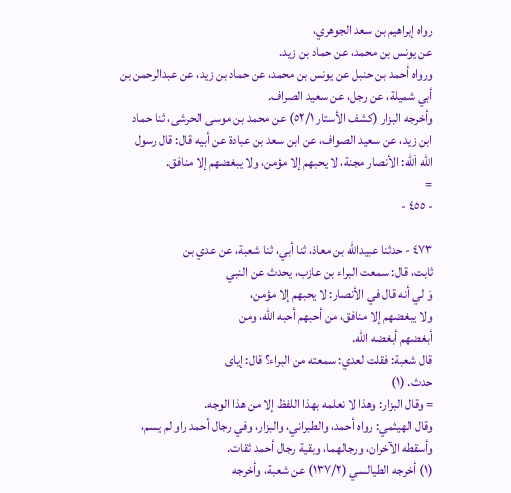رواه إبراهيم بن سعد الجوهري،
عن يونس بن محمد، عن حماد بن زید.
ورواه أحمد بن حنبل عن يونس بن محمد، عن حماد بن زيد، عن عبدالرحمن بن
أبي شميلة، عن رجل، عن سعيد الصراف.
وأخرجه البزار (كشف الأستار ٥٢/١) عن محمد بن موسى الحرشى، ثنا حماد
ابن زيد، عن سعيد الصواف، عن ابن سعد بن عبادة عن أبيه قال: قال رسول
الله اَلله: الأنصار مجنة، لا يحبهم إلا مؤمن، ولا يبغضهم إلا منافق.
=
- ٤٥٥ -

٤٧٣ - حدثنا عبيدالله بن معاذ، ثنا أبي، ثنا شعبة، عن عدي بن
ثابت، قال: سمعت البراء بن عازب، يحدث عن النبي
وَ لي أنه قال في الأنصار: لا يحبهم إلا مؤمن،
ولا يبغضهم إلا منافق، من أحبهم أحبه الله، ومن
أبغضهم أبغضه الله.
قال شعبة: فقلت لعدي: سمعته من البراء؟ قال: إياى
حدث. (١)
= وقال البزار: وهذا لا نعلمه بهذا اللفظ إلا من هذا الوجه.
وقال الهيثمي: رواه أحمد، والطبراني، والبزار، وفي رجال أحمد راو لم يسم،
وأسقطه الآخران، ورجالهما، وبقية رجال أحمد ثقات.
(١) أخرجه الطيالسي (١٣٧/٢) عن شعبة، وأخرجه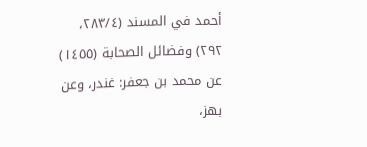أحمد في المسند (٢٨٣/٤،
٢٩٢) وفضائل الصحابة (١٤٥٥) عن محمد بن جعفر: غندر، وعن بهز،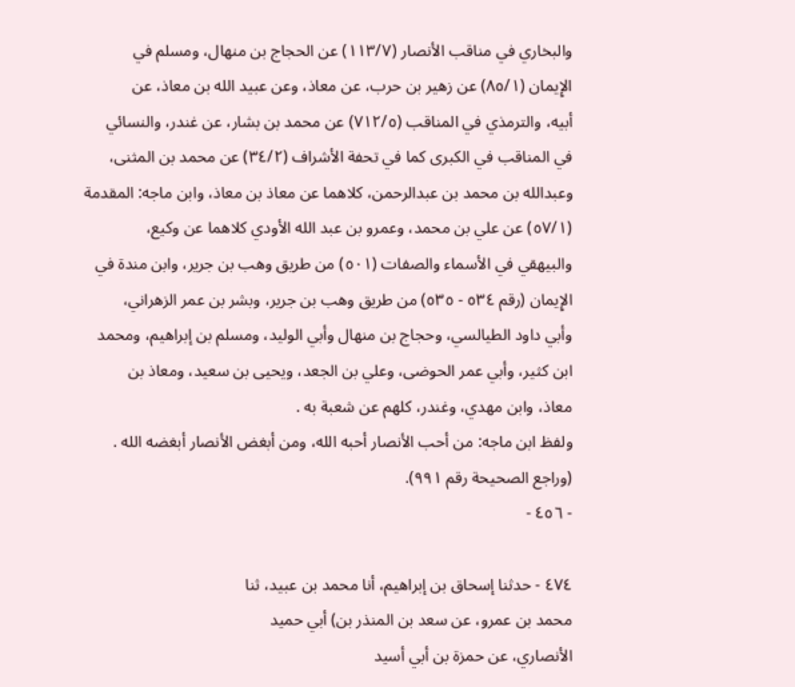والبخاري في مناقب الأنصار (١١٣/٧) عن الحجاج بن منهال، ومسلم في
الإِيمان (٨٥/١) عن زهير بن حرب، عن معاذ، وعن عبيد الله بن معاذ، عن
أبيه، والترمذي في المناقب (٧١٢/٥) عن محمد بن بشار، عن غندر، والنسائي
في المناقب في الكبرى كما في تحفة الأشراف (٣٤/٢) عن محمد بن المثنى،
وعبدالله بن محمد بن عبدالرحمن، كلاهما عن معاذ بن معاذ، وابن ماجه: المقدمة
(٥٧/١) عن علي بن محمد، وعمرو بن عبد الله الأودي كلاهما عن وكيع،
والبيهقي في الأسماء والصفات (٥٠١) من طريق وهب بن جرير، وابن مندة في
الإِيمان (رقم ٥٣٤ - ٥٣٥) من طريق وهب بن جرير، وبشر بن عمر الزهراني،
وأبي داود الطيالسي، وحجاج بن منهال وأبي الوليد، ومسلم بن إبراهيم، ومحمد
ابن كثير، وأبي عمر الحوضى، وعلي بن الجعد، ويحيى بن سعيد، ومعاذ بن
معاذ، وابن مهدي، وغندر، كلهم عن شعبة به .
ولفظ ابن ماجه: من أحب الأنصار أحبه الله، ومن أبغض الأنصار أبغضه الله .
(وراجع الصحيحة رقم ٩٩١).
- ٤٥٦ -

٤٧٤ - حدثنا إسحاق بن إبراهيم، أنا محمد بن عبيد، ثنا
محمد بن عمرو، عن سعد بن المنذر بن) أبي حميد
الأنصاري، عن حمزة بن أبي أسيد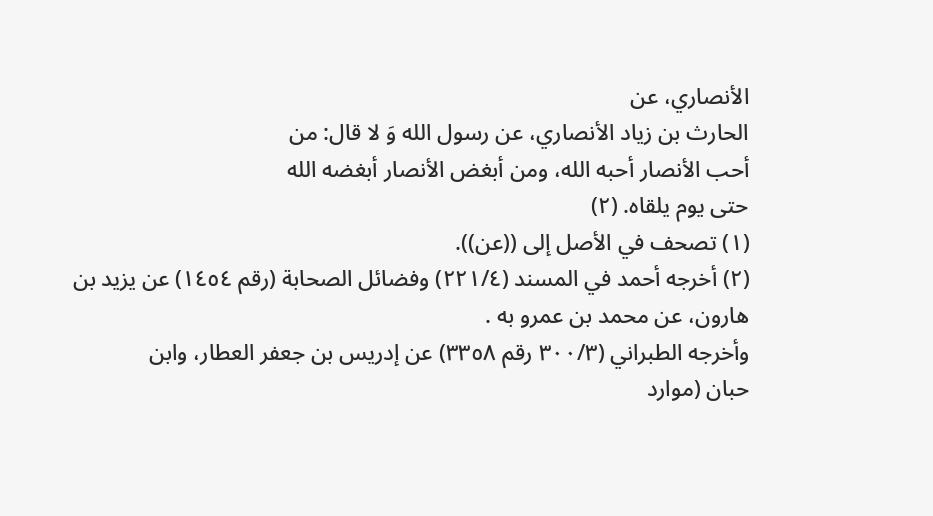الأنصاري، عن
الحارث بن زياد الأنصاري، عن رسول الله وَ لا قال: من
أحب الأنصار أحبه الله، ومن أبغض الأنصار أبغضه الله
حتی یوم یلقاه. (٢)
(١) تصحف في الأصل إلى ((عن)).
(٢) أخرجه أحمد في المسند (٢٢١/٤) وفضائل الصحابة (رقم ١٤٥٤) عن يزيد بن
هارون، عن محمد بن عمرو به .
وأخرجه الطبراني (٣٠٠/٣ رقم ٣٣٥٨) عن إدريس بن جعفر العطار، وابن
حبان (موارد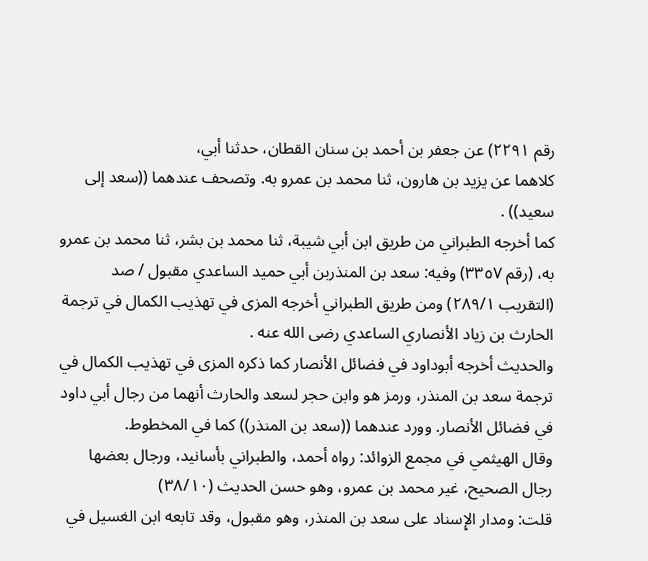رقم ٢٢٩١) عن جعفر بن أحمد بن سنان القطان، حدثنا أبي،
كلاهما عن يزيد بن هارون، ثنا محمد بن عمرو به. وتصحف عندهما ((سعد إلى
سعيد)) .
كما أخرجه الطبراني من طريق ابن أبي شيبة، ثنا محمد بن بشر، ثنا محمد بن عمرو
به، (رقم ٣٣٥٧) وفيه: سعد بن المنذربن أبي حميد الساعدي مقبول / صد
(التقريب ٢٨٩/١) ومن طريق الطبراني أخرجه المزى في تهذيب الكمال في ترجمة
الحارث بن زياد الأنصاري الساعدي رضى الله عنه .
والحديث أخرجه أبوداود في فضائل الأنصار کما ذكره المزی في تهذيب الكمال في
ترجمة سعد بن المنذر، ورمز هو وابن حجر لسعد والحارث أنهما من رجال أبي داود
في فضائل الأنصار. وورد عندهما ((سعد بن المنذر)) كما في المخطوط.
وقال الهيثمي في مجمع الزوائد: رواه أحمد، والطبراني بأسانيد، ورجال بعضها
رجال الصحيح، غير محمد بن عمرو، وهو حسن الحديث (٣٨/١٠)
قلت: ومدار الإِسناد على سعد بن المنذر، وهو مقبول، وقد تابعه ابن الغسيل في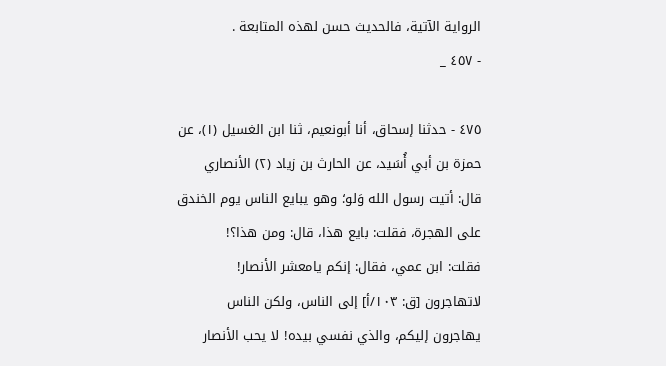الرواية الآتية، فالحديث حسن لهذه المتابعة .
- ٤٥٧ _

٤٧٥ - حدثنا إسحاق، أنا أبونعيم، ثنا ابن الغسيل (١)، عن
حمزة بن أبي أُسَيد، عن الحارث بن زياد (٢) الأنصاري
قال: أتيت رسول الله وَلو؛ وهو يبايع الناس يوم الخندق
على الهجرة، فقلت: بايع هذا، قال: ومن هذا؟!
فقلت: ابن عمي، فقال: إنكم يامعشر الأنصار!
لاتهاجرون [ق: ١٠٣/أ] إلى الناس، ولكن الناس
يهاجرون إليكم، والذي نفسي بيده! لا يحب الأنصار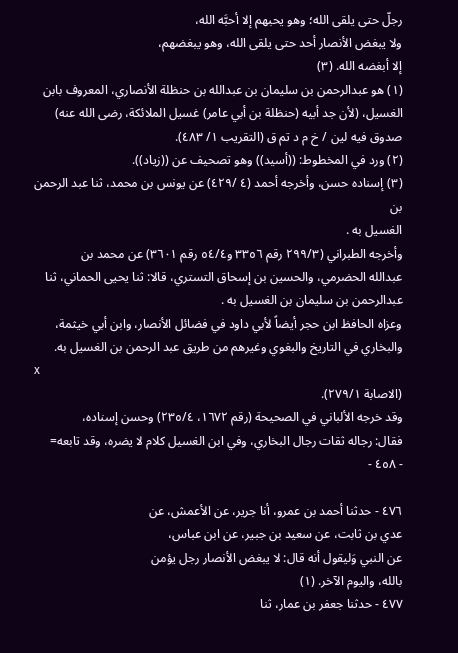رجلّ حتى يلقى الله؛ وهو يحبهم إلا أحبَّه الله،
ولا يبغض الأنصار أحد حتى يلقى الله، وهو يبغضهم،
إلا أبغضه الله. (٣)
(١) هو عبدالرحمن بن سليمان بن عبدالله بن حنظلة الأنصاري، المعروف بابن
الغسيل، (لأن جد أبيه (حنظلة بن أبي عامر) غسيل الملائكة، رضى الله عنه)
صدوق فيه لين / خ م د تم ق (التقريب ١/ ٤٨٣).
(٢) ورد في المخطوط: ((أسيد)) وهو تصحيف عن ((زياد)).
(٣) إسناده حسن، وأخرجه أحمد (٤ /٤٢٩) عن يونس بن محمد، ثنا عبد الرحمن بن
الغسیل به .
وأخرجه الطبراني (٢٩٩/٣ رقم ٣٣٥٦ و٥٤/٤ رقم ٣٦٠١) عن محمد بن
عبدالله الحضرمي، والحسين بن إسحاق التستري، قالا: ثنا يحيى الحماني، ثنا
عبدالرحمن بن سليمان بن الغسيل به .
وعزاه الحافظ ابن حجر أيضاً لأبي داود في فضائل الأنصار، وابن أبي خيثمة،
والبخاري في التاريخ والبغوي وغيرهم من طريق عبد الرحمن بن الغسيل به.
x
(الاصابة ٢٧٩/١).
وقد خرجه الألباني في الصحيحة (رقم ١٦٧٢، ٢٣٥/٤) وحسن إسناده،
فقال: رجاله ثقات رجال البخاري، وفي ابن الغسيل كلام لا يضره، وقد تابعه=
- ٤٥٨ -

٤٧٦ - حدثنا أحمد بن عمرو، أنا جرير، عن الأعمش، عن
عدي بن ثابت، عن سعيد بن جبير، عن ابن عباس،
عن النبي وَليقول أنه قال: لا يبغض الأنصار رجل يؤمن
بالله، واليوم الآخر. (١)
٤٧٧ - حدثنا جعفر بن عمار، ثنا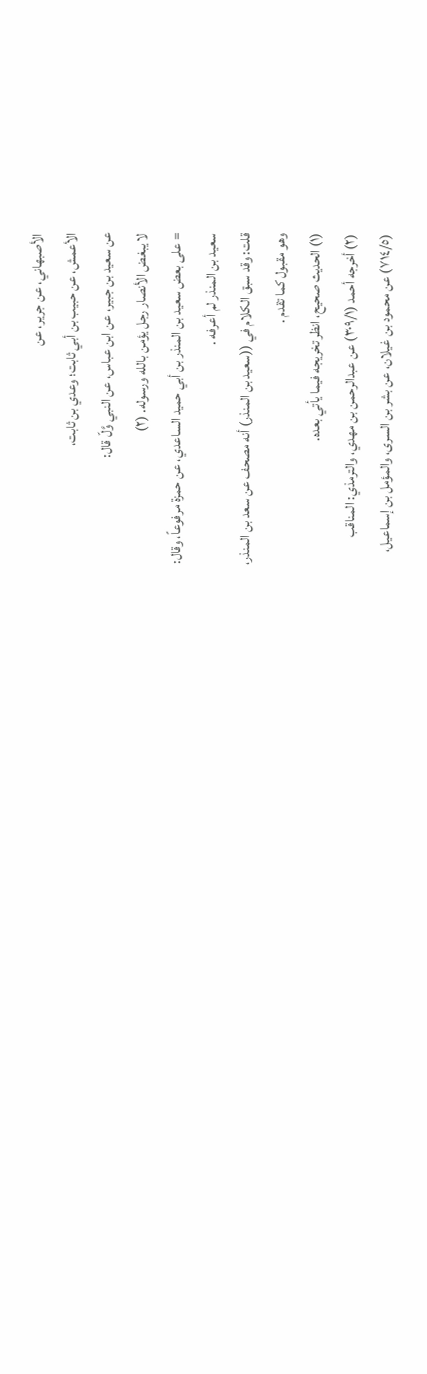الأصبهاني، عن جرير، عن
الأعمش، عن حبيب بن أبي ثابت؛ وعدي بن ثابت،
عن سعيد بن جبير، عن ابن عباس، عن النبي وَّلّ قال:
لا یبغض الأنصار رجل یؤمن بالله ورسوله. (٢)
= على بعض سعيد بن المنذر بن أبي حميد الساعدي، عن حمزة مرفوعاً، وقال:
سعيد بن المنذر لم أعرفه .
قلت: وقد سبق الكلام في ((سعيد بن المنذر) أنه مصحف عن سعد بن المنذر،
وهو مقبول كما تقدم .
(١) الحديث صحيح، انظر تخريجه فيما يأتي بعده.
(٢) أخرجه أحمد (٣٠٩/١) عن عبدالرحمن بن مهدي، والترمذي: المناقب
(٧١٤/٥) عن محمود بن غيلان، عن بشر بن السرى، والمؤمل بن إسماعيل،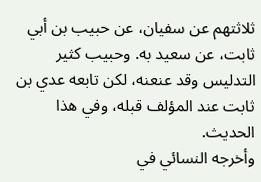ثلاثتهم عن سفيان، عن حبيب بن أبي ثابت، عن سعيد به. وحبيب كثير
التدليس وقد عنعنه، لكن تابعه عدي بن ثابت عند المؤلف قبله، وفي هذا
الحديث.
وأخرجه النسائي في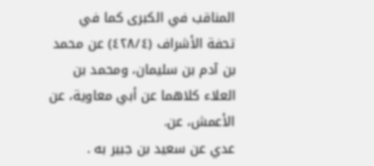المناقب في الكبرى كما في تحفة الأشراف (٤٢٨/٤) عن محمد
بن آدم بن سليمان، ومحمد بن العلاء كلاهما عن أبي معاوية، عن الأعمش، عن.
عدي عن سعيد بن جبير به .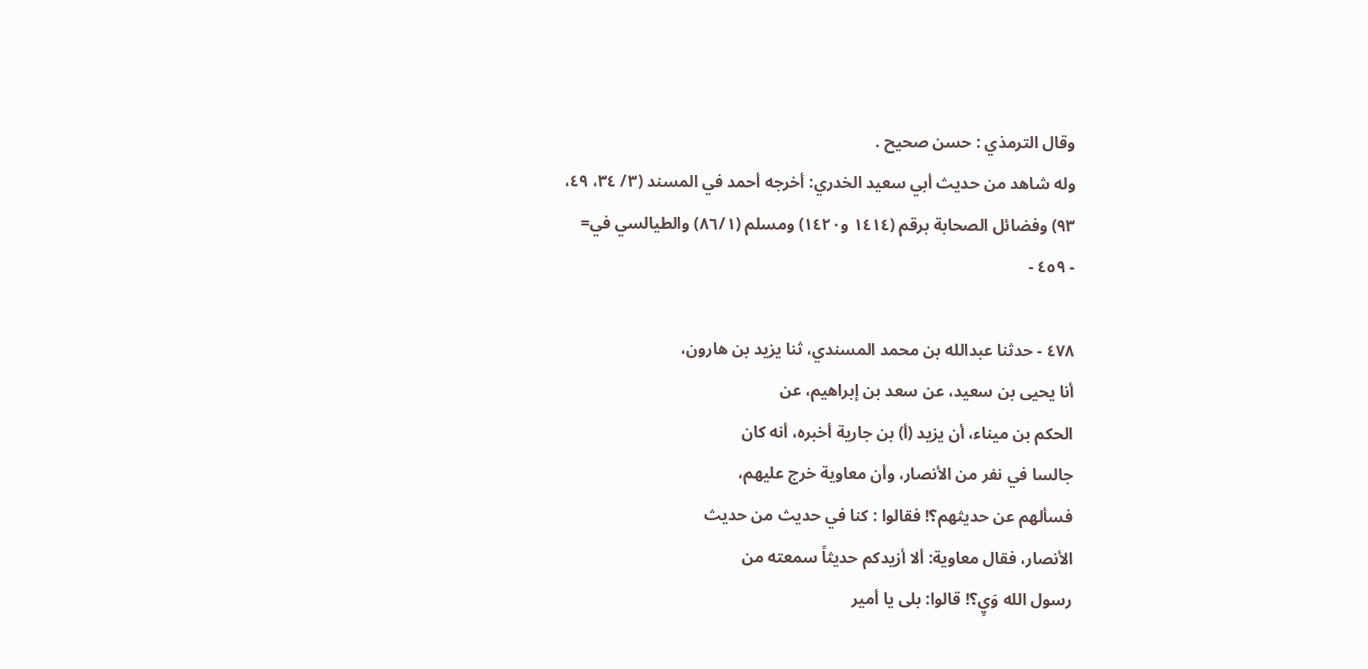وقال الترمذي : حسن صحيح .
وله شاهد من حديث أبي سعيد الخدري: أخرجه أحمد في المسند (٣/ ٣٤، ٤٩،
٩٣) وفضائل الصحابة برقم (١٤١٤ و١٤٢٠) ومسلم (٨٦/١) والطيالسي في=
- ٤٥٩ -

٤٧٨ - حدثنا عبدالله بن محمد المسندي، ثنا یزید بن هارون،
أنا يحيى بن سعيد، عن سعد بن إبراهيم، عن
الحكم بن ميناء، أن يزيد (أ) بن جارية أخبره، أنه كان
جالسا في نفر من الأنصار، وأن معاوية خرج عليهم،
فسألهم عن حديثهم؟! فقالوا : كنا في حديث من حديث
الأنصار، فقال معاوية: ألا أزيدكم حديثاً سمعته من
رسول الله وَيٍ؟! قالوا: بلى يا أمير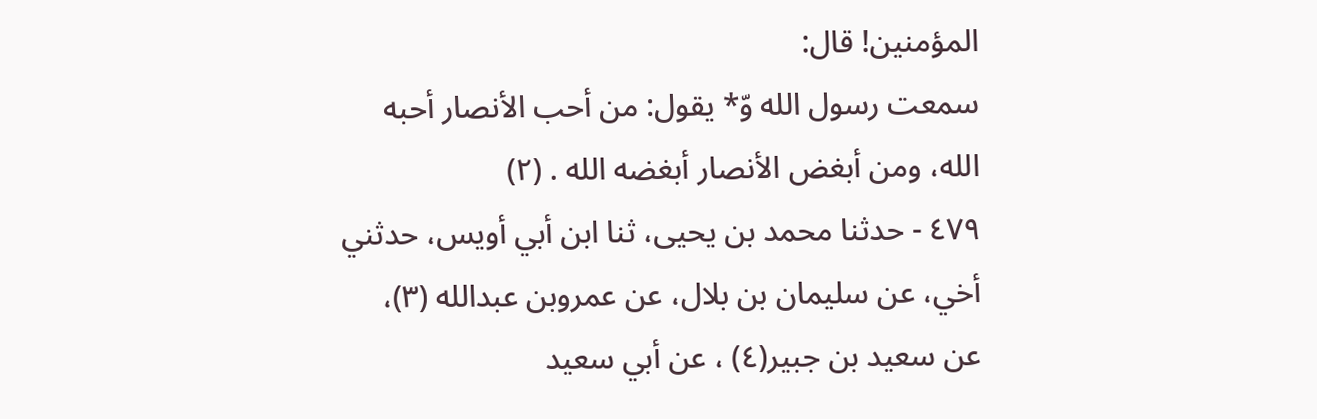المؤمنين! قال:
سمعت رسول الله وّ* يقول: من أحب الأنصار أحبه
الله، ومن أبغض الأنصار أبغضه الله . (٢)
٤٧٩ - حدثنا محمد بن يحيى، ثنا ابن أبي أويس، حدثني
أخي، عن سليمان بن بلال، عن عمروبن عبدالله (٣)،
عن سعيد بن جبير(٤) ، عن أبي سعيد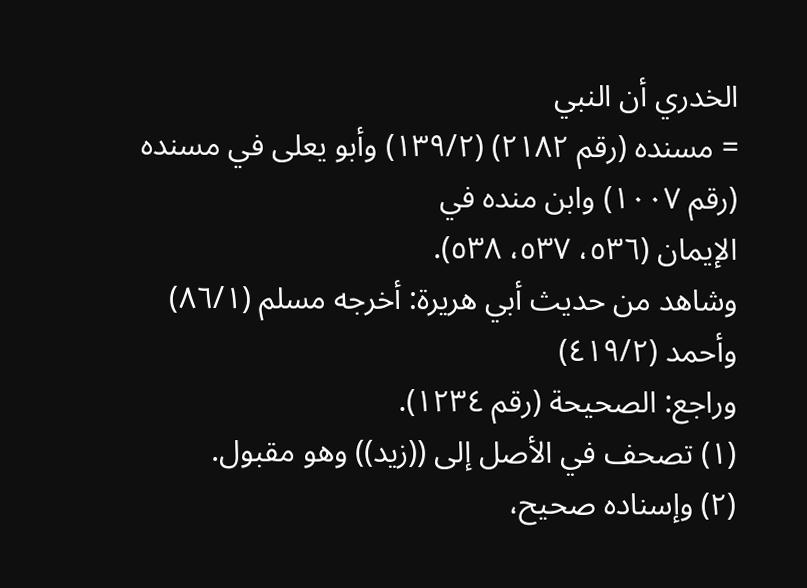الخدري أن النبي
= مسنده (رقم ٢١٨٢) (١٣٩/٢) وأبو يعلى في مسنده (رقم ١٠٠٧) وابن منده في
الإيمان (٥٣٦، ٥٣٧، ٥٣٨).
وشاهد من حديث أبي هريرة: أخرجه مسلم (٨٦/١) وأحمد (٤١٩/٢)
وراجع: الصحيحة (رقم ١٢٣٤).
(١) تصحف في الأصل إلى ((زيد)) وهو مقبول.
(٢) وإسناده صحيح،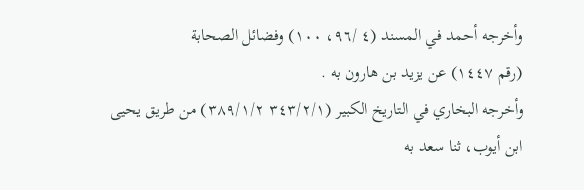وأخرجه أحمد في المسند (٤ /٩٦، ١٠٠) وفضائل الصحابة
(رقم ١٤٤٧) عن يزيد بن هارون به .
وأخرجه البخاري في التاريخ الكبير (٣٤٣/٢/١ ٣٨٩/١/٢) من طريق يحيى
ابن أيوب، ثنا سعد به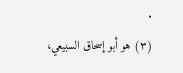.
(٣) هو أبو إسحاق السبيعي،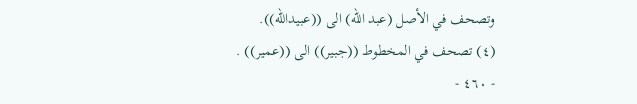وتصحف في الأصل (عبد الله) الى ((عبيدالله)).
(٤) تصحف في المخطوط ((جبير)) الى ((عمير)) .
- ٤٦٠ -